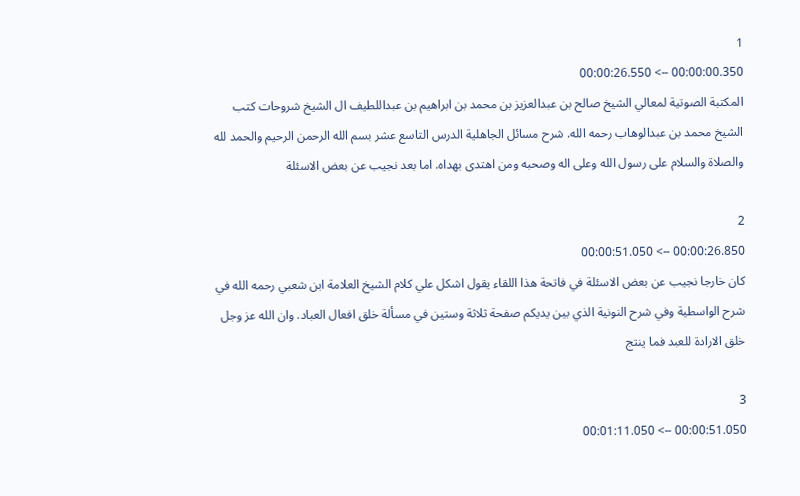1
00:00:00.350 --> 00:00:26.550
المكتبة الصوتية لمعالي الشيخ صالح بن عبدالعزيز بن محمد بن ابراهيم بن عبداللطيف ال الشيخ شروحات كتب الشيخ محمد بن عبدالوهاب رحمه الله. شرح مسائل الجاهلية الدرس التاسع عشر بسم الله الرحمن الرحيم والحمد لله والصلاة والسلام على رسول الله وعلى اله وصحبه ومن اهتدى بهداه. اما بعد نجيب عن بعض الاسئلة

2
00:00:26.850 --> 00:00:51.050
كان خارجا نجيب عن بعض الاسئلة في فاتحة هذا اللقاء يقول اشكل علي كلام الشيخ العلامة ابن شعبي رحمه الله في شرح الواسطية وفي شرح النونية الذي بين يديكم صفحة ثلاثة وستين في مسألة خلق افعال العباد. وان الله عز وجل خلق الارادة للعبد فما ينتج

3
00:00:51.050 --> 00:01:11.050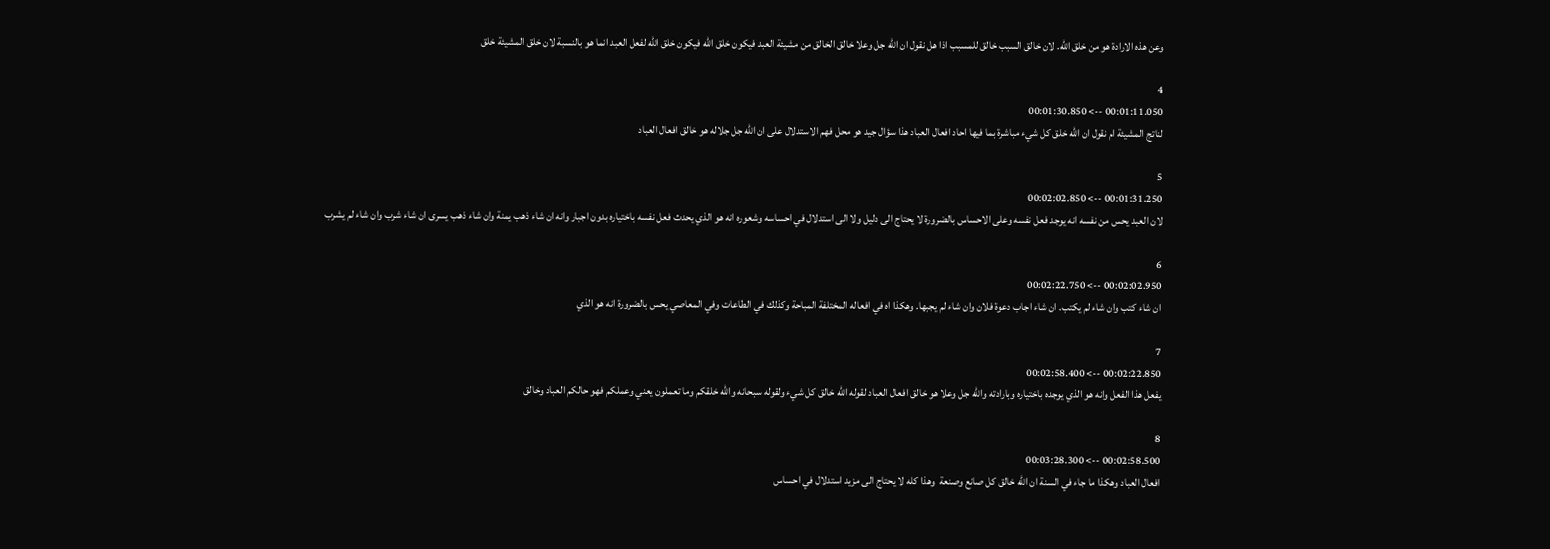وعن هذه الارادة هو من خلق الله. لان خالق السبب خالق للمسبب اذا هل نقول ان الله جل وعلا خالق الخالق من مشيئة العبد فيكون خلق الله فيكون خلق الله لفعل العبد انما هو بالنسبة لان خلق المشيئة خلق

4
00:01:11.050 --> 00:01:30.850
لناتج المشيئة ام نقول ان الله خلق كل شيء مباشرة بما فيها احاد افعال العباد هذا سؤال جيد هو محل فهم الاستدلال على ان الله جل جلاله هو خالق افعال العباد

5
00:01:31.250 --> 00:02:02.850
لان العبد يحس من نفسه انه يوجد فعل نفسه وعلى الاحساس بالضرورة لا يحتاج الى دليل ولا الى استدلال في احساسه وشعوره انه هو الذي يحدث فعل نفسه باختياره بدون اجبار وانه ان شاء ذهب يمنة وان شاء ذهب يسرى ان شاء شرب وان شاء لم يشرب

6
00:02:02.950 --> 00:02:22.750
ان شاء كتب وان شاء لم يكتب. ان شاء اجاب دعوة فلان وان شاء لم يجبها. وهكذا اه في افعاله المختلفة المباحة وكذلك في الطاعات وفي المعاصي يحس بالضرورة انه هو الذي

7
00:02:22.850 --> 00:02:58.400
يفعل هذا الفعل وانه هو الذي يوجده باختياره وبارادته والله جل وعلا هو خالق افعال العباد لقوله الله خالق كل شيء ولقوله سبحانه والله خلقكم وما تعملون يعني وعملكم فهو حالكم العباد وخالق

8
00:02:58.500 --> 00:03:28.300
افعال العباد وهكذا ما جاء في السنة ان الله خالق كل صانع وصنعة  وهذا كله لا يحتاج الى مزيد استدلال في احساس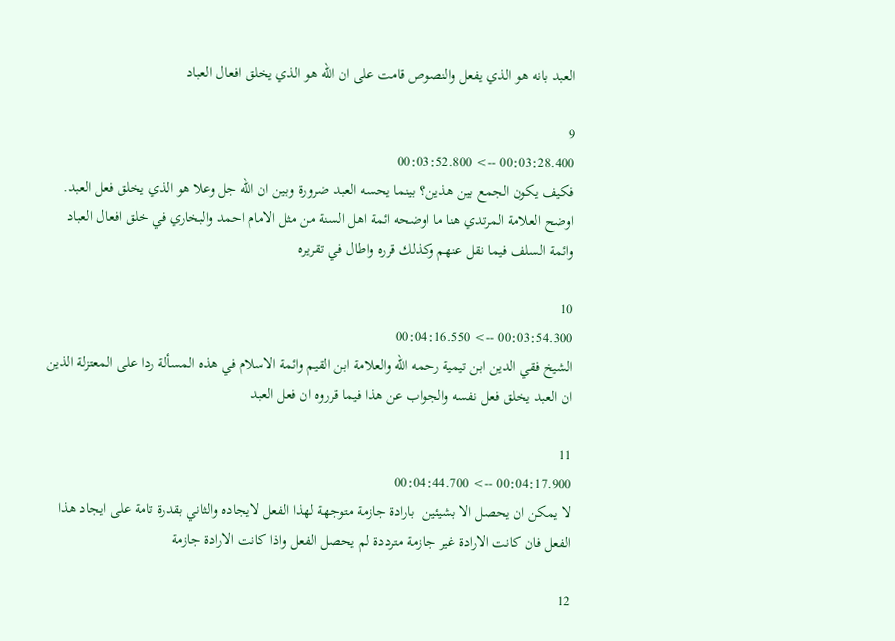العبد بانه هو الذي يفعل والنصوص قامت على ان الله هو الذي يخلق افعال العباد

9
00:03:28.400 --> 00:03:52.800
فكيف يكون الجمع بين هذين؟ بينما يحسه العبد ضرورة وبين ان الله جل وعلا هو الذي يخلق فعل العبد. اوضح العلامة المرتدي هنا ما اوضحه ائمة اهل السنة من مثل الامام احمد والبخاري في خلق افعال العباد وائمة السلف فيما نقل عنهم وكذلك قرره واطال في تقريره

10
00:03:54.300 --> 00:04:16.550
الشيخ فقي الدين ابن تيمية رحمه الله والعلامة ابن القيم وائمة الاسلام في هذه المسألة ردا على المعتزلة الذين ان العبد يخلق فعل نفسه والجواب عن هذا فيما قرروه ان فعل العبد

11
00:04:17.900 --> 00:04:44.700
لا يمكن ان يحصل الا بشيئين  بارادة جازمة متوجهة لهذا الفعل لايجاده والثاني بقدرة تامة على ايجاد هذا الفعل فان كانت الارادة غير جازمة مترددة لم يحصل الفعل واذا كانت الارادة جازمة

12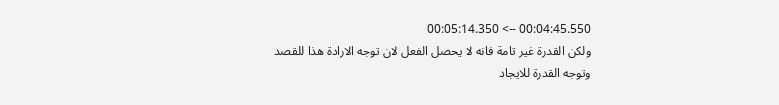00:04:45.550 --> 00:05:14.350
ولكن القدرة غير تامة فانه لا يحصل الفعل لان توجه الارادة هذا للقصد وتوجه القدرة للايجاد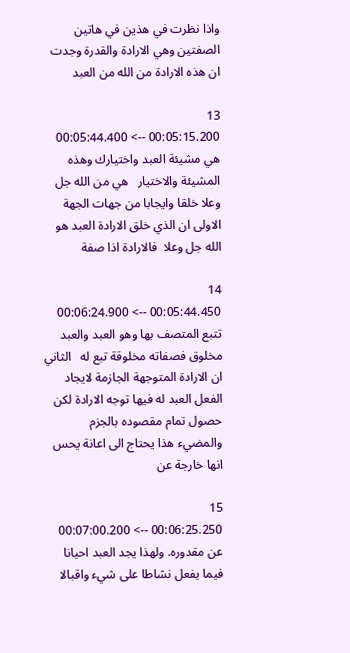واذا نظرت في هذين في هاتين الصفتين وهي الارادة والقدرة وجدت ان هذه الارادة من الله من العبد

13
00:05:15.200 --> 00:05:44.400
هي مشيئة العبد واختيارك وهذه المشيئة والاختيار   هي من الله جل وعلا خلقا وايجابا من جهات الجهة الاولى ان الذي خلق الارادة العبد هو الله جل وعلا  فالارادة اذا صفة

14
00:05:44.450 --> 00:06:24.900
تتبع المتصف بها وهو العبد والعبد مخلوق فصفاته مخلوقة تبع له   الثاني ان الارادة المتوجهة الجازمة لايجاد الفعل العبد له فيها توجه الارادة لكن حصول تمام مقصوده بالجزم والمضيء هذا يحتاج الى اعانة يحس انها خارجة عن

15
00:06:25.250 --> 00:07:00.200
عن مقدوره. ولهذا يجد العبد احيانا فيما يفعل نشاطا على شيء واقبالا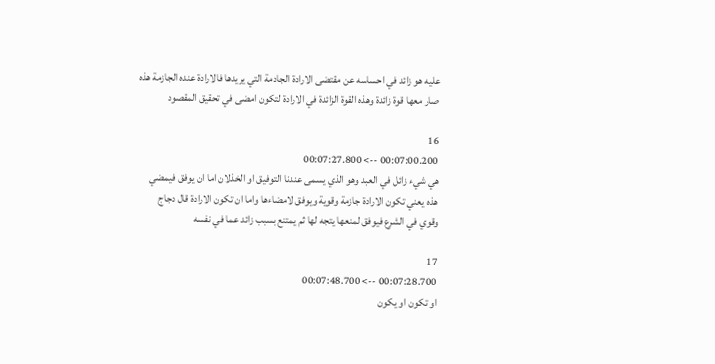عليه هو زائد في احساسه عن مقتضى الارادة الجادمة التي يريدها فالارادة عنده الجازمة هذه صار معها قوة زائدة وهذه القوة الزائدة في الارادة لتكون امضى في تحقيق المقصود

16
00:07:00.200 --> 00:07:27.800
هي شيء زائل في العبد وهو الذي يسمى عندنا التوفيق او الخذلان اما ان يوفق فيمضي هذه يعني تكون الارادة جازمة وقوية ويوفق لامضاءها واما ان تكون الارادة قال دجاج وقوي في الشرع فيوفق لمنعها يتجه لها ثم يمتنع بسبب زائد عما في نفسه

17
00:07:28.700 --> 00:07:48.700
او تكون او يكون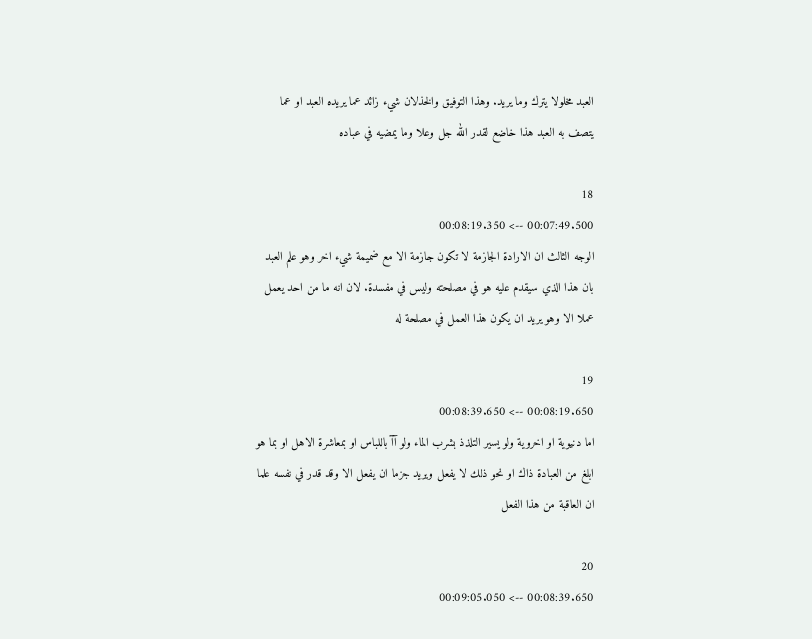العبد مخلولا يترك وما يريد. وهذا التوفيق والخذلان شيء زائد عما يريده العبد او عما يتصف به العبد هذا خاضع لقدر الله جل وعلا وما يمضيه في عباده

18
00:07:49.500 --> 00:08:19.350
الوجه الثالث ان الارادة الجازمة لا تكون جازمة الا مع ضميمة شيء اخر وهو علم العبد بان هذا الذي سيقدم عليه هو في مصلحته وليس في مفسدة. لان انه ما من احد يعمل عملا الا وهو يريد ان يكون هذا العمل في مصلحة له

19
00:08:19.650 --> 00:08:39.650
اما دنيوية او اخروية ولو يسير التلذذ بشرب الماء ولو آآ باللباس او بمعاشرة الاهل او بما هو ابلغ من العبادة ذاك او نحو ذلك لا يفعل ويريد جزما ان يفعل الا وقد قدر في نفسه علما ان العاقبة من هذا الفعل

20
00:08:39.650 --> 00:09:05.050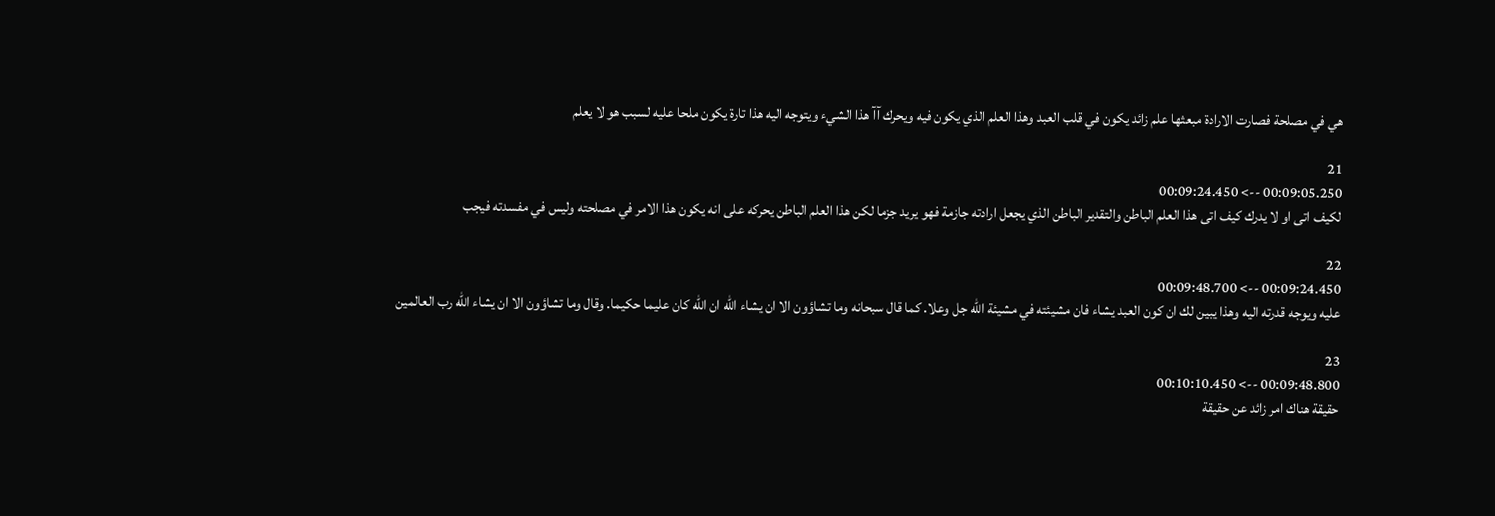هي في مصلحة فصارت الارادة مبعثها علم زائد يكون في قلب العبد وهذا العلم الذي يكون فيه ويحرك آآ هذا الشيء ويتوجه اليه هذا تارة يكون ملحا عليه لسبب هو لا يعلم

21
00:09:05.250 --> 00:09:24.450
لكيف اتى او لا يدرك كيف اتى هذا العلم الباطن والتقدير الباطن الذي يجعل ارادته جازمة فهو يريد جزما لكن هذا العلم الباطن يحركه على انه يكون هذا الامر في مصلحته وليس في مفسدته فيجب

22
00:09:24.450 --> 00:09:48.700
عليه ويوجه قدرته اليه وهذا يبين لك ان كون العبد يشاء فان مشيئته في مشيئة الله جل وعلا. كما قال سبحانه وما تشاؤون الا ان يشاء الله ان الله كان عليما حكيما. وقال وما تشاؤون الا ان يشاء الله رب العالمين

23
00:09:48.800 --> 00:10:10.450
حقيقة هناك امر زائد عن حقيقة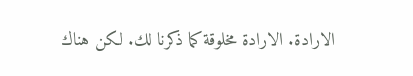الارادة. الارادة مخلوقة كما ذكرنا لك. لكن هناك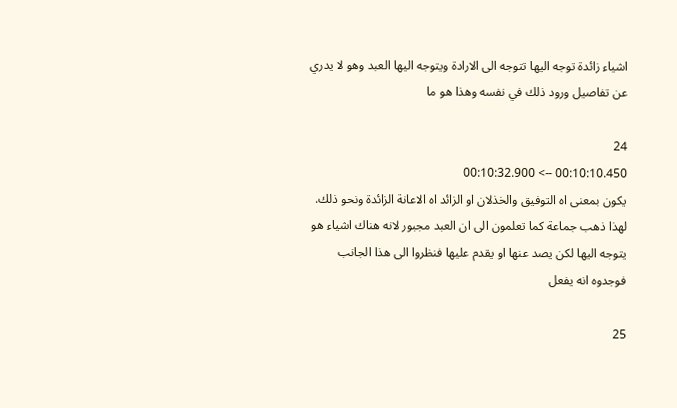اشياء زائدة توجه اليها تتوجه الى الارادة ويتوجه اليها العبد وهو لا يدري عن تفاصيل ورود ذلك في نفسه وهذا هو ما

24
00:10:10.450 --> 00:10:32.900
يكون بمعنى اه التوفيق والخذلان او الزائد اه الاعانة الزائدة ونحو ذلك. لهذا ذهب جماعة كما تعلمون الى ان العبد مجبور لانه هناك اشياء هو يتوجه اليها لكن يصد عنها او يقدم عليها فنظروا الى هذا الجانب فوجدوه انه يفعل

25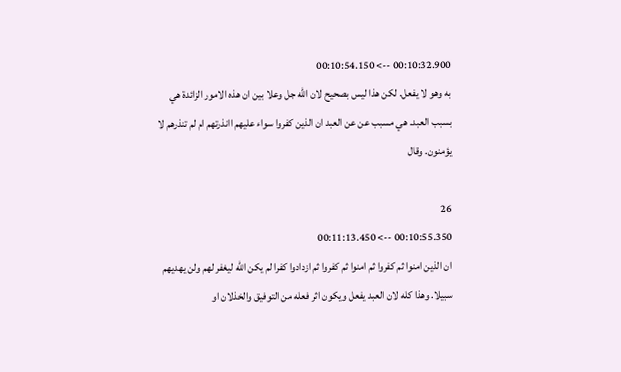00:10:32.900 --> 00:10:54.150
به وهو لا يفعل. لكن هذا ليس بصحيح لان الله جل وعلا بين ان هذه الامور الزائدة هي بسبب العبد. هي مسبب عن عن العبد ان الذين كفروا سواء عليهم اانذرتهم ام لم تنذرهم لا يؤمنون. وقال

26
00:10:55.350 --> 00:11:13.450
ان الذين امنوا ثم كفروا ثم امنوا ثم كفروا ثم ازدادوا كفرا لم يكن الله ليغفر لهم ولن يهديهم سبيلا. وهذا كله لان العبد يفعل ويكون اثر فعله من التوفيق والخذلان او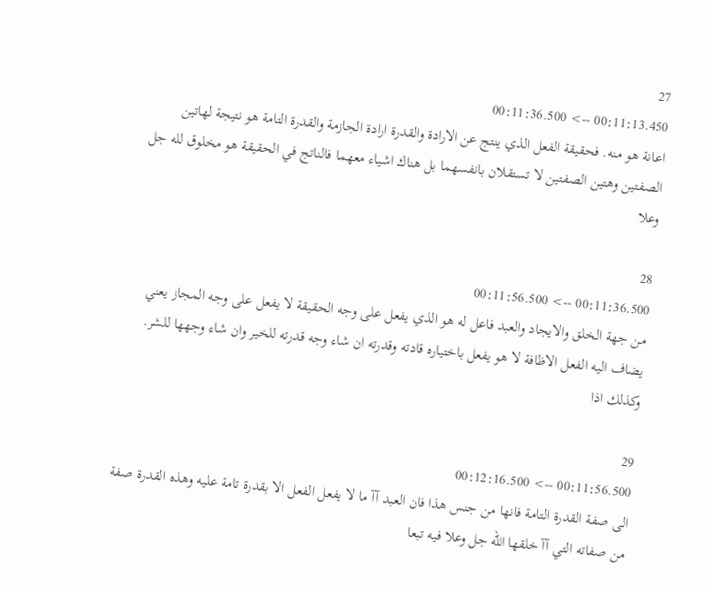27
00:11:13.450 --> 00:11:36.500
اعانة هو منه. فحقيقة الفعل الذي ينتج عن الارادة والقدرة ارادة الجازمة والقدرة التامة هو نتيجة لهاتين الصفتين وهتين الصفتين لا تستقلان بانفسهما بل هناك اشياء معهما فالناتج في الحقيقة هو مخلوق لله جل وعلا

28
00:11:36.500 --> 00:11:56.500
من جهة الخلق والايجاد والعبد فاعل له هو الذي يفعل على وجه الحقيقة لا يفعل على وجه المجاز يعني يضاف اليه الفعل الاظافة لا هو يفعل باختياره قادته وقدرته ان شاء وجه قدرته للخير وان شاء وجهها للشر. وكذلك اذا

29
00:11:56.500 --> 00:12:16.500
الى صفة القدرة التامة فانها من جنس هذا فان العبد آآ ما لا يفعل الفعل الا بقدرة تامة عليه وهذه القدرة صفة من صفاته التي آآ خلقها الله جل وعلا فيه تبعا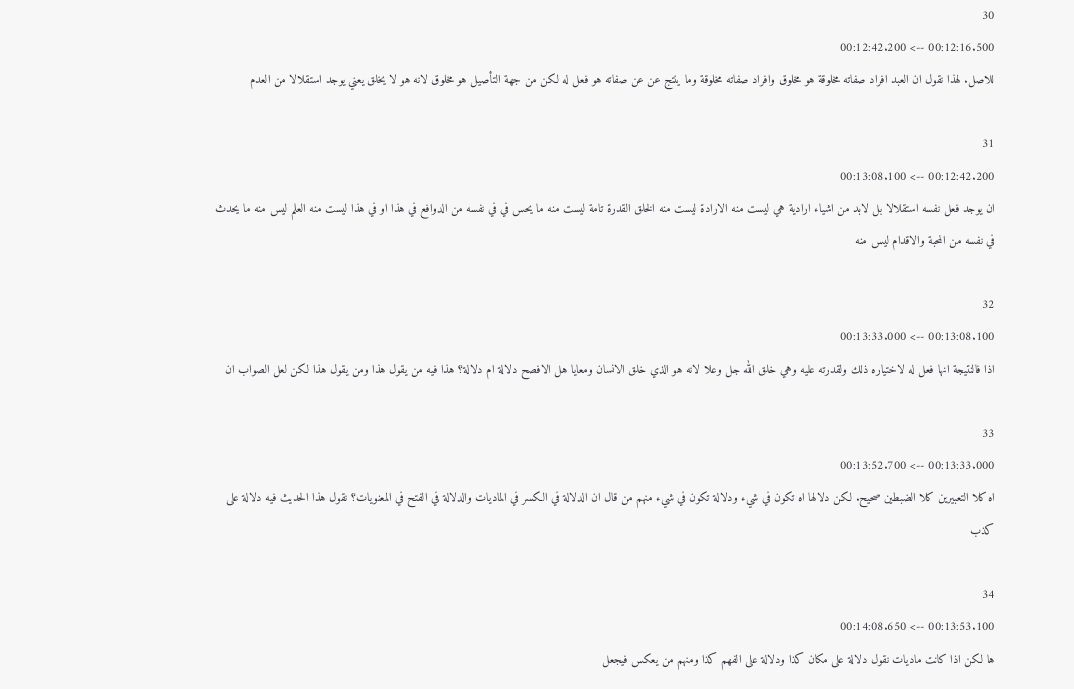30
00:12:16.500 --> 00:12:42.200
للاصل. لهذا نقول ان العبد افراد صفاته مخلوقة هو مخلوق وافراد صفاته مخلوقة وما ينتج عن عن صفاته هو فعل له لكن من جهة التأصيل هو مخلوق لانه هو لا يخلق يعني يوجد استقلالا من العدم

31
00:12:42.200 --> 00:13:08.100
ان يوجد فعل نفسه استقلالا بل لابد من اشياء ارادية هي ليست منه الارادة ليست منه الخلق القدرة تامة ليست منه ما يحس في في نفسه من الدوافع في هذا او في هذا ليست منه العلم ليس منه ما يحدث في نفسه من المحبة والاقدام ليس منه

32
00:13:08.100 --> 00:13:33.000
اذا فالنتيجة انها فعل له لاختياره ذلك ولقدرته عليه وهي خلق الله جل وعلا لانه هو الذي خلق الانسان ومعايا هل الافصح دلالة ام دلالة؟ هذا فيه من يقول هذا ومن يقول هذا لكن لعل الصواب ان

33
00:13:33.000 --> 00:13:52.700
اه كلا التعبيرين كلا الضبطين صحيح. لكن دلالها اه تكون في شيء ودلالة تكون في شيء منهم من قال ان الدلالة في الكسر في الماديات والدلالة في الفتح في المعنويات؟ نقول هذا الحديث فيه دلالة على كذب

34
00:13:53.100 --> 00:14:08.650
ها لكن اذا كانت ماديات نقول دلالة على مكان كذا ودلالة على الفهم كذا ومنهم من يعكس فيجعل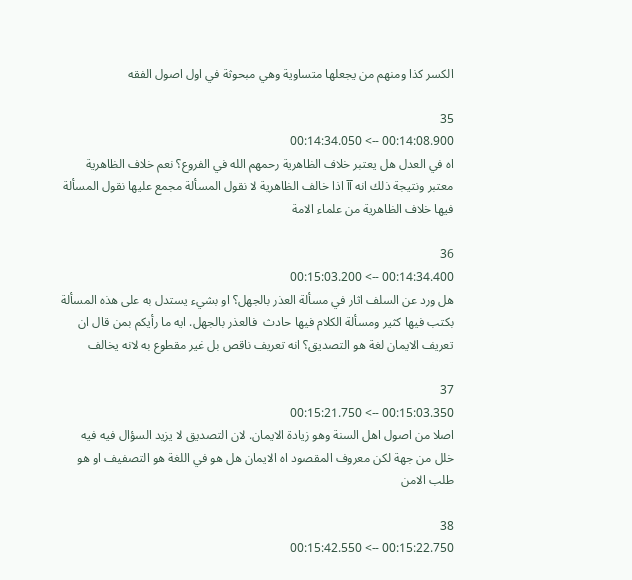الكسر كذا ومنهم من يجعلها متساوية وهي مبحوثة في اول اصول الفقه

35
00:14:08.900 --> 00:14:34.050
اه في العدل هل يعتبر خلاف الظاهرية رحمهم الله في الفروع؟ نعم خلاف الظاهرية معتبر ونتيجة ذلك انه آآ اذا خالف الظاهرية لا نقول المسألة مجمع عليها نقول المسألة فيها خلاف الظاهرية من علماء الامة

36
00:14:34.400 --> 00:15:03.200
هل ورد عن السلف اثار في مسألة العذر بالجهل؟ او بشيء يستدل به على هذه المسألة بكتب فيها كثير ومسألة الكلام فيها حادث  فالعذر بالجهل. ايه ما رأيكم بمن قال ان تعريف الايمان لغة هو التصديق؟ انه تعريف ناقص بل غير مقطوع به لانه يخالف

37
00:15:03.350 --> 00:15:21.750
اصلا من اصول اهل السنة وهو زيادة الايمان. لان التصديق لا يزيد السؤال فيه فيه خلل من جهة لكن معروف المقصود اه الايمان هل هو في اللغة هو التصفيف او هو طلب الامن

38
00:15:22.750 --> 00:15:42.550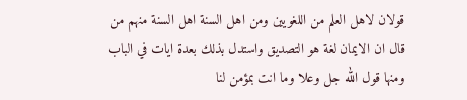قولان لاهل العلم من اللغويين ومن اهل السنة اهل السنة منهم من قال ان الايمان لغة هو التصديق واستدل بذلك بعدة ايات في الباب ومنها قول الله جل وعلا وما انت بمؤمن لنا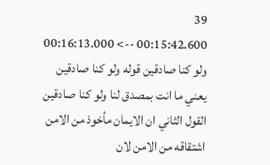39
00:15:42.600 --> 00:16:13.000
ولو كنا صادقين قوله ولو كنا صادقين يعني ما انت بمصدق لنا ولو كنا صادقين  القول الثاني ان الايمان مأخوذ من الامن اشتقاقه من الامن لان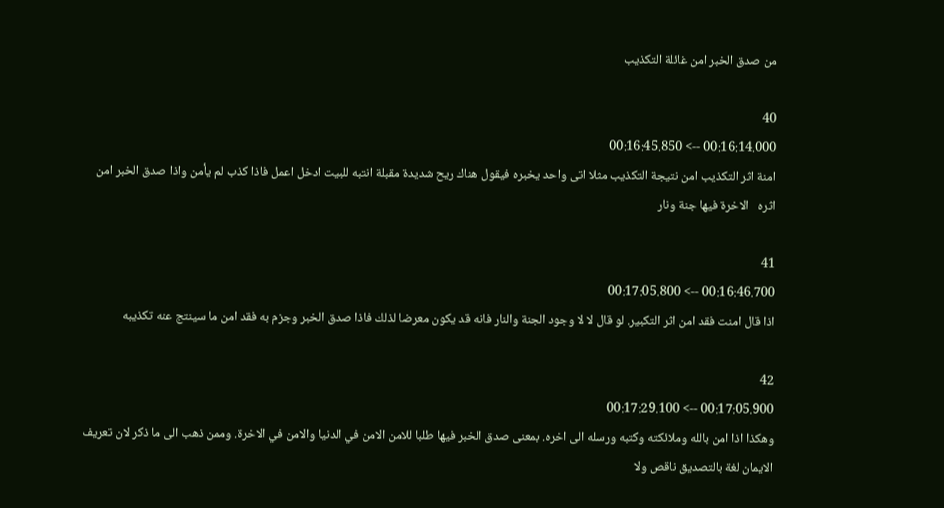من صدق الخبر امن غائلة التكذيب

40
00:16:14.000 --> 00:16:45.850
امنة اثر التكذيب امن نتيجة التكذيب مثلا اتى واحد يخبره فيقول هناك ريح شديدة مقبلة انتبه للبيت ادخل اعمل فاذا كذب لم يأمن واذا صدق الخبر امن اثره   الاخرة فيها جنة ونار

41
00:16:46.700 --> 00:17:05.800
اذا قال امنت فقد امن اثر التكبير. لو قال لا لا وجود الجنة والنار فانه قد يكون معرضا لذلك فاذا صدق الخبر وجزم به فقد امن ما سينتج عنه تكذيبه

42
00:17:05.900 --> 00:17:29.100
وهكذا اذا امن بالله وملائكته وكتبه ورسله الى اخره. بمعنى صدق الخبر فيها طلبا للامن الامن في الدنيا والامن في الاخرة. وممن ذهب الى ما ذكر لان تعريف الايمان لغة بالتصديق ناقص ولا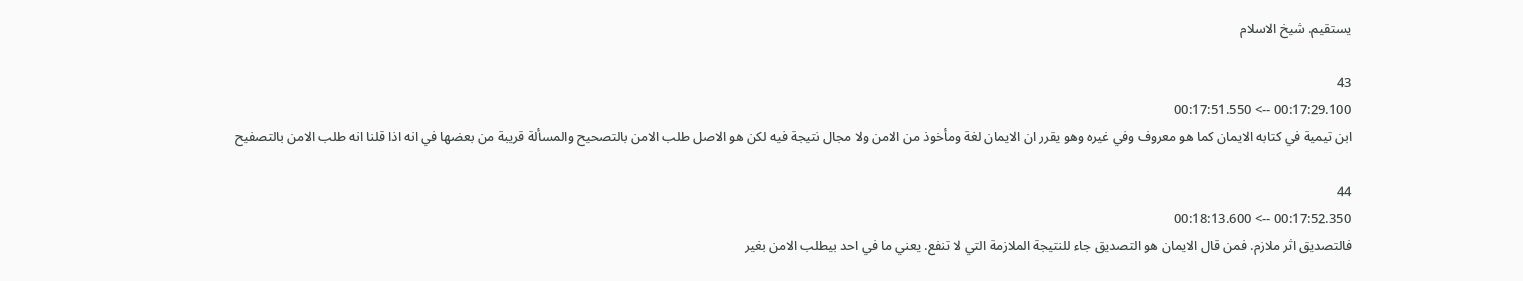يستقيم. شيخ الاسلام

43
00:17:29.100 --> 00:17:51.550
ابن تيمية في كتابه الايمان كما هو معروف وفي غيره وهو يقرر ان الايمان لغة ومأخوذ من الامن ولا مجال نتيجة فيه لكن هو الاصل طلب الامن بالتصحيح والمسألة قريبة من بعضها في انه اذا قلنا انه طلب الامن بالتصفيح

44
00:17:52.350 --> 00:18:13.600
فالتصديق اثر ملازم. فمن قال الايمان هو التصديق جاء للنتيجة الملازمة التي لا تنفع. يعني ما في احد بيطلب الامن بغير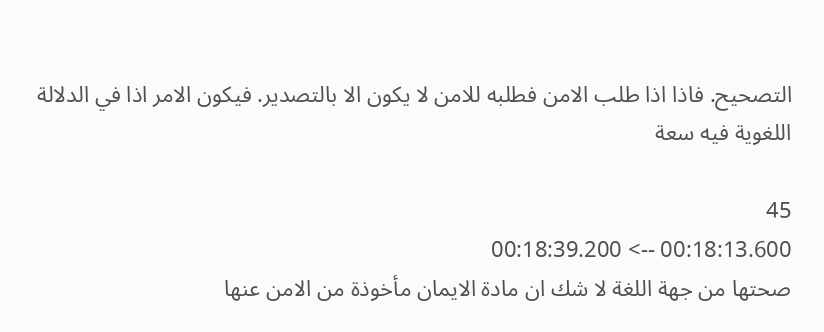التصحيح. فاذا اذا طلب الامن فطلبه للامن لا يكون الا بالتصدير. فيكون الامر اذا في الدلالة اللغوية فيه سعة

45
00:18:13.600 --> 00:18:39.200
صحتها من جهة اللغة لا شك ان مادة الايمان مأخوذة من الامن عنها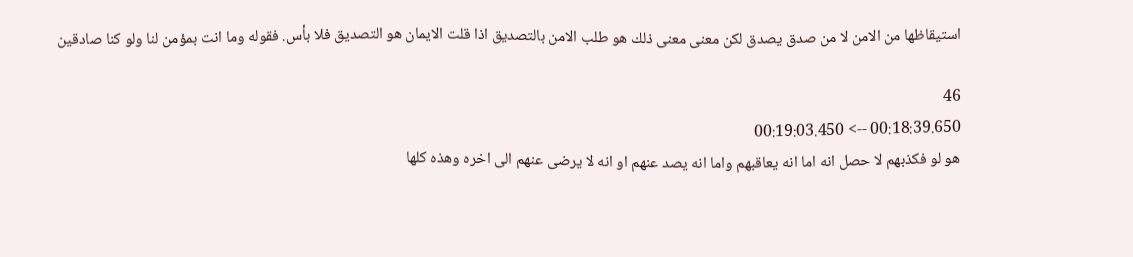استيقاظها من الامن لا من صدق يصدق لكن معنى معنى ذلك هو طلب الامن بالتصديق اذا قلت الايمان هو التصديق فلا بأس. فقوله وما انت بمؤمن لنا ولو كنا صادقين

46
00:18:39.650 --> 00:19:03.450
هو لو فكذبهم لا حصل انه اما انه يعاقبهم واما انه يصد عنهم او انه لا يرضى عنهم الى اخره وهذه كلها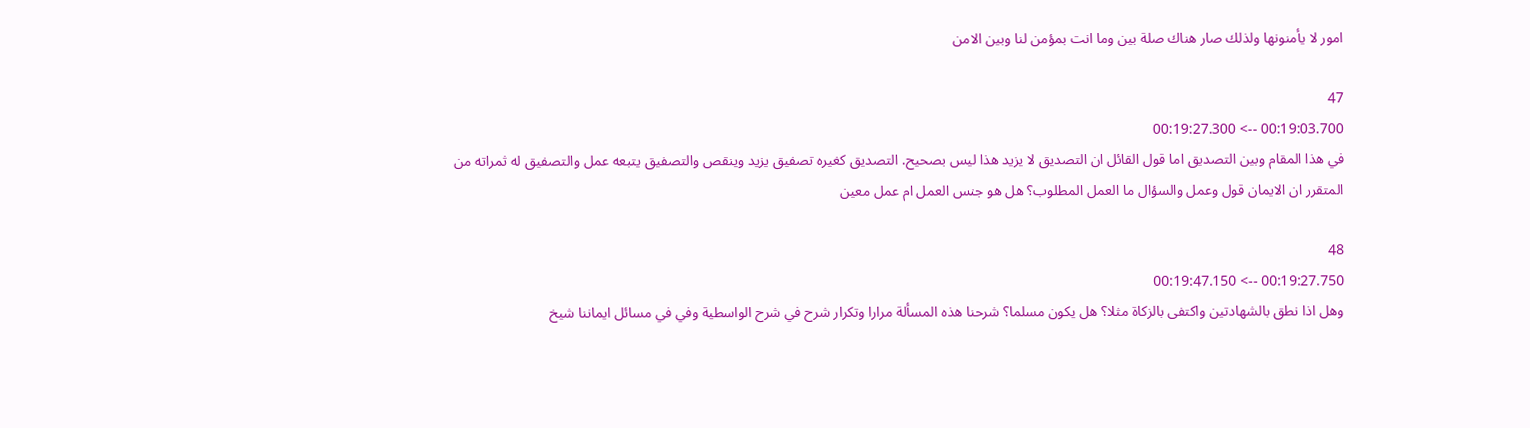امور لا يأمنونها ولذلك صار هناك صلة بين وما انت بمؤمن لنا وبين الامن

47
00:19:03.700 --> 00:19:27.300
في هذا المقام وبين التصديق اما قول القائل ان التصديق لا يزيد هذا ليس بصحيح. التصديق كغيره تصفيق يزيد وينقص والتصفيق يتبعه عمل والتصفيق له ثمراته من المتقرر ان الايمان قول وعمل والسؤال ما العمل المطلوب؟ هل هو جنس العمل ام عمل معين

48
00:19:27.750 --> 00:19:47.150
وهل اذا نطق بالشهادتين واكتفى بالزكاة مثلا؟ هل يكون مسلما؟ شرحنا هذه المسألة مرارا وتكرار شرح في شرح الواسطية وفي في مسائل ايماننا شيخ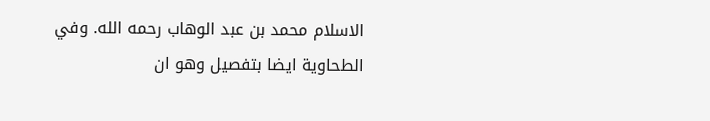الاسلام محمد بن عبد الوهاب رحمه الله. وفي الطحاوية ايضا بتفصيل وهو ان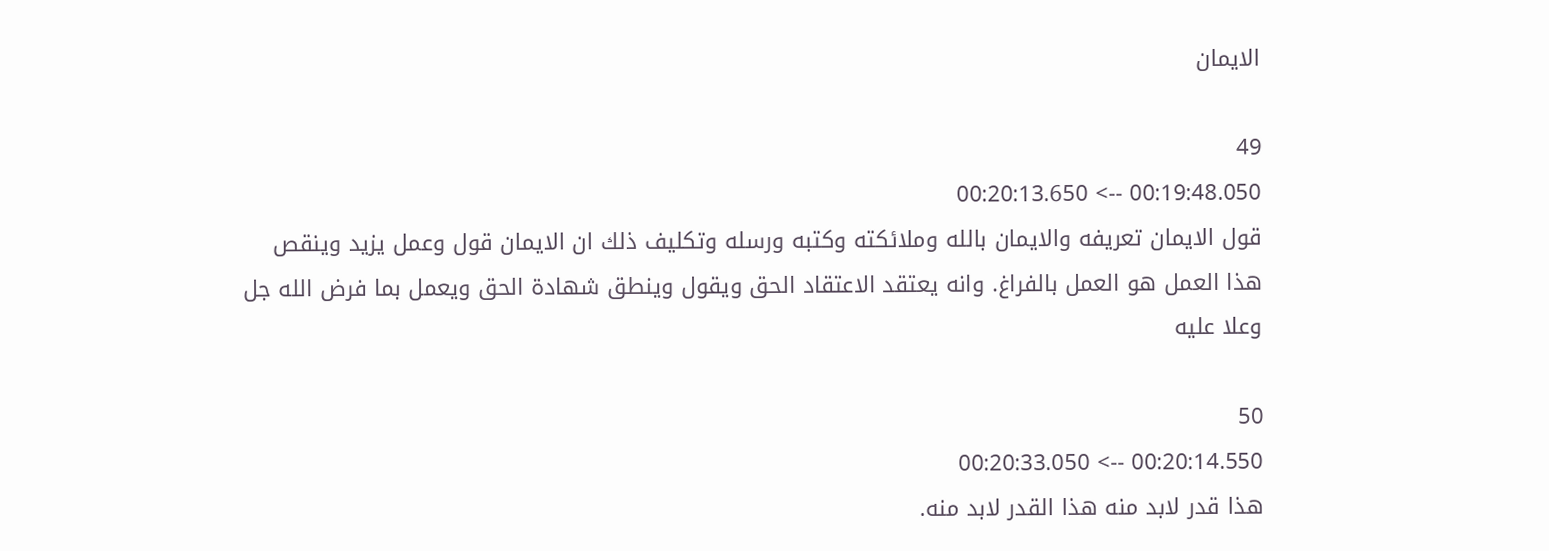الايمان

49
00:19:48.050 --> 00:20:13.650
قول الايمان تعريفه والايمان بالله وملائكته وكتبه ورسله وتكليف ذلك ان الايمان قول وعمل يزيد وينقص هذا العمل هو العمل بالفراغ. وانه يعتقد الاعتقاد الحق ويقول وينطق شهادة الحق ويعمل بما فرض الله جل وعلا عليه

50
00:20:14.550 --> 00:20:33.050
هذا قدر لابد منه هذا القدر لابد منه.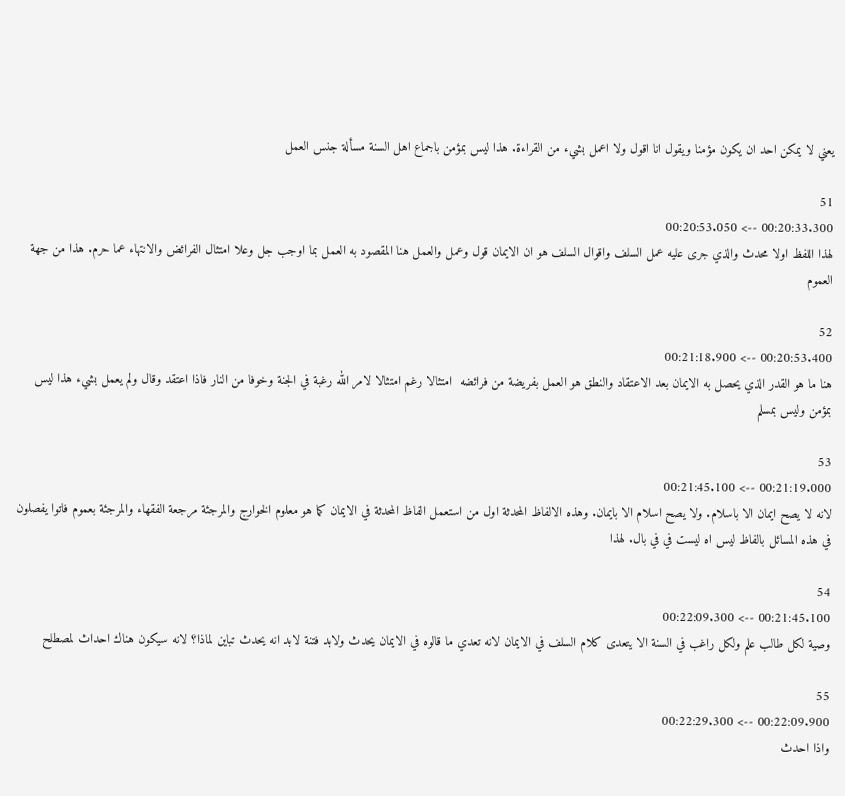يعني لا يمكن احد ان يكون مؤمنا ويقول انا اقول ولا اعمل بشيء من القراءة. هذا ليس بمؤمن باجماع اهل السنة مسألة جنس العمل

51
00:20:33.300 --> 00:20:53.050
لهذا اللفظ اولا محدث والذي جرى عليه عمل السلف واقوال السلف هو ان الايمان قول وعمل والعمل هنا المقصود به العمل بما اوجب جل وعلا امتثال الفرائض والانتهاء عما حرم. هذا من جهة العموم

52
00:20:53.400 --> 00:21:18.900
هنا ما هو القدر الذي يحصل به الايمان بعد الاعتقاد والنطق هو العمل بفريضة من فرائضه  امتثالا رغم امتثالا لامر الله رغبة في الجنة وخوفا من النار فاذا اعتقد وقال ولم يعمل بشيء هذا ليس بمؤمن وليس بمسلم

53
00:21:19.000 --> 00:21:45.100
لانه لا يصح ايمان الا باسلام. ولا يصح اسلام الا بايمان. وهذه الالفاظ المحدثة اول من استعمل الفاظ المحدثة في الايمان كما هو معلوم الخوارج والمرجئة مرجعة الفقهاء والمرجئة بعموم فاتوا يفصلون في هذه المسائل بالفاظ ليس اه ليست في في بال. لهذا

54
00:21:45.100 --> 00:22:09.300
وصية لكل طالب علم ولكل راغب في السنة الا يتعدى كلام السلف في الايمان لانه تعدي ما قالوه في الايمان يحدث ولابد فتنة لابد انه يحدث تباين لماذا؟ لانه سيكون هناك احداث لمصطلح

55
00:22:09.900 --> 00:22:29.300
واذا احدث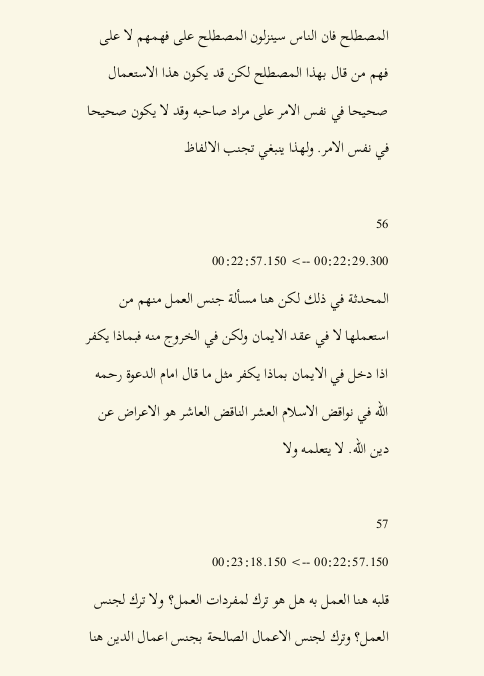المصطلح فان الناس سينزلون المصطلح على فهمهم لا على فهم من قال بهذا المصطلح لكن قد يكون هذا الاستعمال صحيحا في نفس الامر على مراد صاحبه وقد لا يكون صحيحا في نفس الامر. ولهذا ينبغي تجنب الالفاظ

56
00:22:29.300 --> 00:22:57.150
المحدثة في ذلك لكن هنا مسألة جنس العمل منهم من استعملها لا في عقد الايمان ولكن في الخروج منه فبماذا يكفر اذا دخل في الايمان بماذا يكفر مثل ما قال امام الدعوة رحمه الله في نواقض الاسلام العشر الناقض العاشر هو الاعراض عن دين الله. لا يتعلمه ولا

57
00:22:57.150 --> 00:23:18.150
قلبه هنا العمل به هل هو ترك لمفردات العمل؟ ولا ترك لجنس العمل؟ وترك لجنس الاعمال الصالحة بجنس اعمال الدين هنا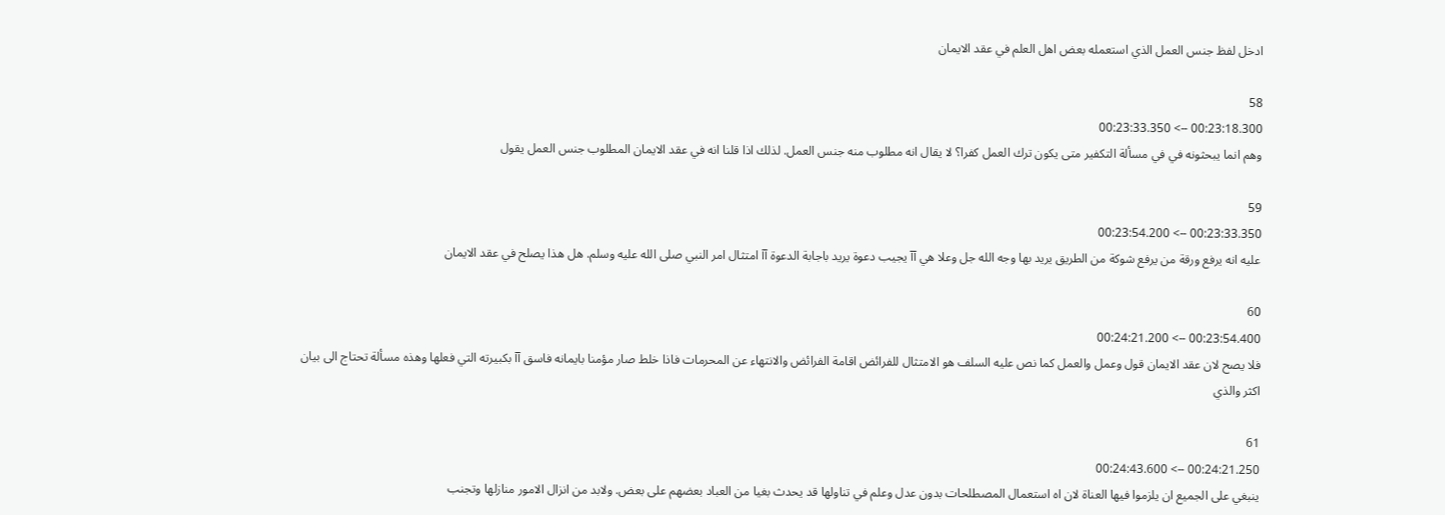ادخل لفظ جنس العمل الذي استعمله بعض اهل العلم في عقد الايمان

58
00:23:18.300 --> 00:23:33.350
وهم انما يبحثونه في في مسألة التكفير متى يكون ترك العمل كفرا؟ لا يقال انه مطلوب منه جنس العمل. لذلك اذا قلنا انه في عقد الايمان المطلوب جنس العمل يقول

59
00:23:33.350 --> 00:23:54.200
عليه انه يرفع ورقة من يرفع شوكة من الطريق يريد بها وجه الله جل وعلا هي آآ يجيب دعوة يريد باجابة الدعوة آآ امتثال امر النبي صلى الله عليه وسلم. هل هذا يصلح في عقد الايمان

60
00:23:54.400 --> 00:24:21.200
فلا يصح لان عقد الايمان قول وعمل والعمل كما نص عليه السلف هو الامتثال للفرائض اقامة الفرائض والانتهاء عن المحرمات فاذا خلط صار مؤمنا بايمانه فاسق آآ بكبيرته التي فعلها وهذه مسألة تحتاج الى بيان اكثر والذي

61
00:24:21.250 --> 00:24:43.600
ينبغي على الجميع ان يلزموا فيها العناة لان اه استعمال المصطلحات بدون عدل وعلم في تناولها قد يحدث بغيا من العباد بعضهم على بعض. ولابد من انزال الامور منازلها وتجنب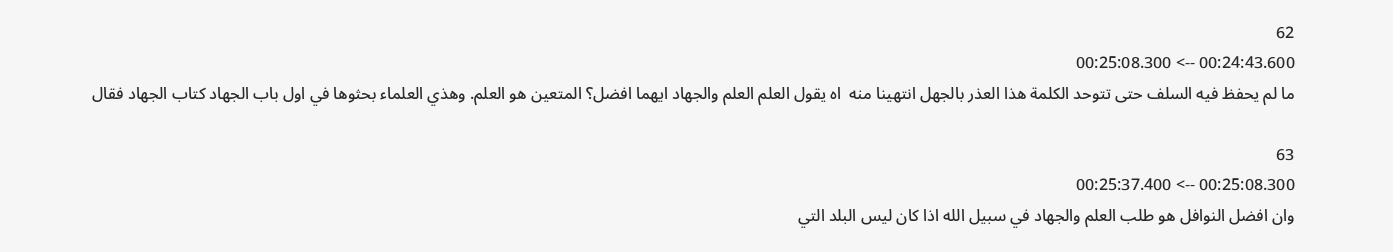62
00:24:43.600 --> 00:25:08.300
ما لم يحفظ فيه السلف حتى تتوحد الكلمة هذا العذر بالجهل انتهينا منه  اه يقول العلم العلم والجهاد ايهما افضل؟ المتعين هو العلم. وهذي العلماء بحثوها في اول باب الجهاد كتاب الجهاد فقال

63
00:25:08.300 --> 00:25:37.400
وان افضل النوافل هو طلب العلم والجهاد في سبيل الله اذا كان ليس البلد التي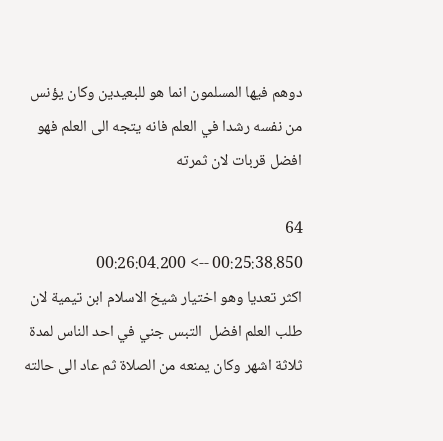دوهم فيها المسلمون انما هو للبعيدين وكان يؤنس من نفسه رشدا في العلم فانه يتجه الى العلم فهو افضل قربات لان ثمرته

64
00:25:38.850 --> 00:26:04.200
اكثر تعديا وهو اختيار شيخ الاسلام ابن تيمية لان طلب العلم افضل  التبس جني في احد الناس لمدة ثلاثة اشهر وكان يمنعه من الصلاة ثم عاد الى حالته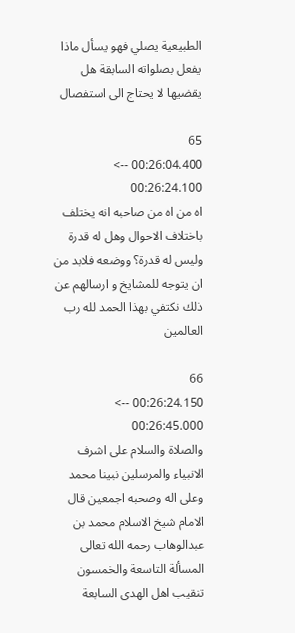الطبيعية يصلي فهو يسأل ماذا يفعل بصلواته السابقة هل يقضيها لا يحتاج الى استفصال

65
00:26:04.400 --> 00:26:24.100
اه من اه من صاحبه انه يختلف باختلاف الاحوال وهل له قدرة وليس له قدرة؟ ووضعه فلابد من ان يتوجه للمشايخ و ارسالهم عن ذلك نكتفي بهذا الحمد لله رب العالمين

66
00:26:24.150 --> 00:26:45.000
والصلاة والسلام على اشرف الانبياء والمرسلين نبينا محمد وعلى اله وصحبه اجمعين قال الامام شيخ الاسلام محمد بن عبدالوهاب رحمه الله تعالى المسألة التاسعة والخمسون تنقيب اهل الهدى السابعة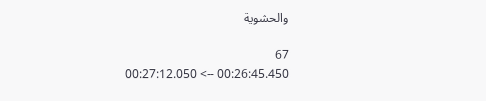والحشوية

67
00:26:45.450 --> 00:27:12.050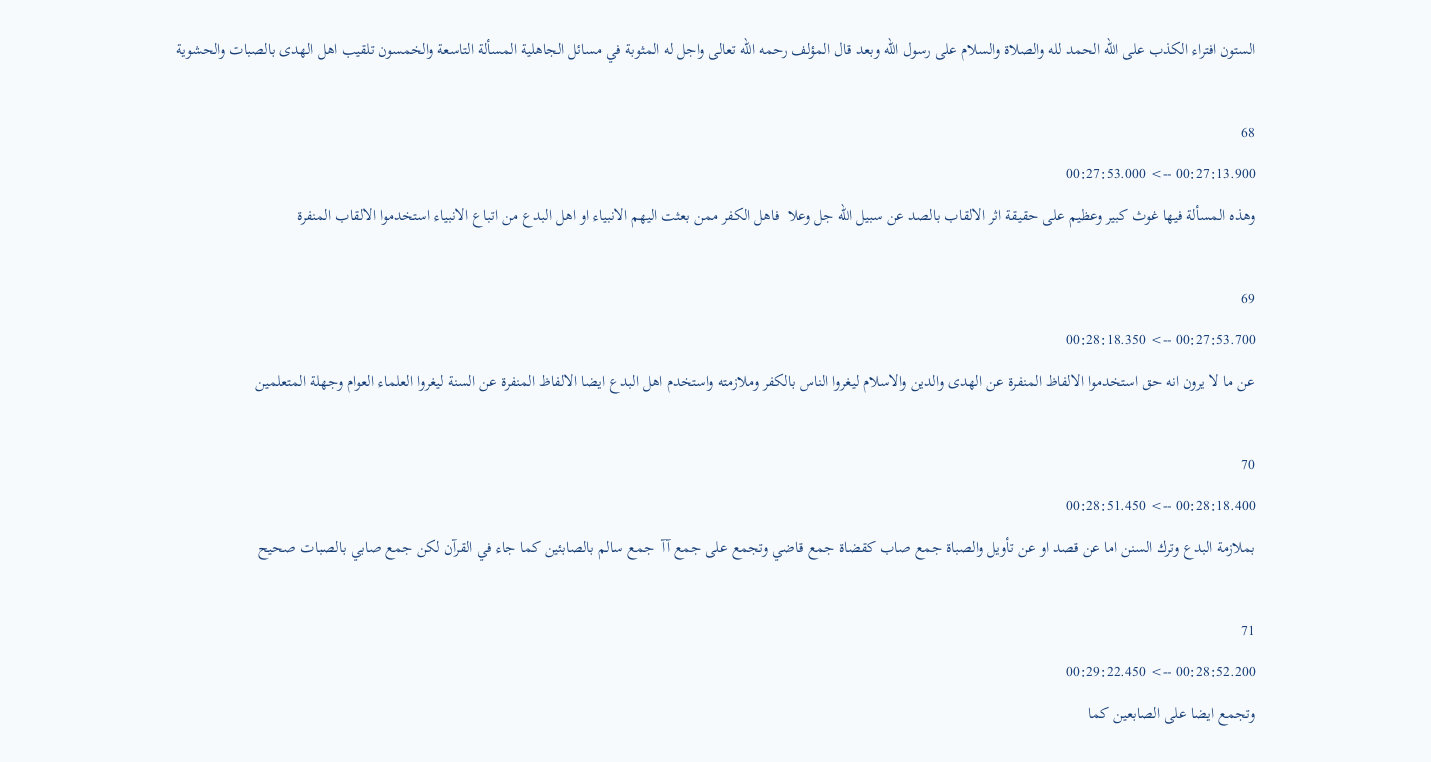الستون افتراء الكذب على الله الحمد لله والصلاة والسلام على رسول الله وبعد قال المؤلف رحمه الله تعالى واجل له المثوبة في مسائل الجاهلية المسألة التاسعة والخمسون تلقيب اهل الهدى بالصبات والحشوية

68
00:27:13.900 --> 00:27:53.000
وهذه المسألة فيها غوث كبير وعظيم على حقيقة اثر الالقاب بالصد عن سبيل الله جل وعلا  فاهل الكفر ممن بعثت اليهم الانبياء او اهل البدع من اتباع الانبياء استخدموا الالقاب المنفرة

69
00:27:53.700 --> 00:28:18.350
عن ما لا يرون انه حق استخدموا الالفاظ المنفرة عن الهدى والدين والاسلام ليغروا الناس بالكفر وملازمته واستخدم اهل البدع ايضا الالفاظ المنفرة عن السنة ليغروا العلماء العوام وجهلة المتعلمين

70
00:28:18.400 --> 00:28:51.450
بملازمة البدع وترك السنن اما عن قصد او عن تأويل والصباة جمع صاب كقضاة جمع قاضي وتجمع على جمع آآ  جمع سالم بالصابئين كما جاء في القرآن لكن جمع صابي بالصبات صحيح

71
00:28:52.200 --> 00:29:22.450
وتجمع ايضا على الصابعين كما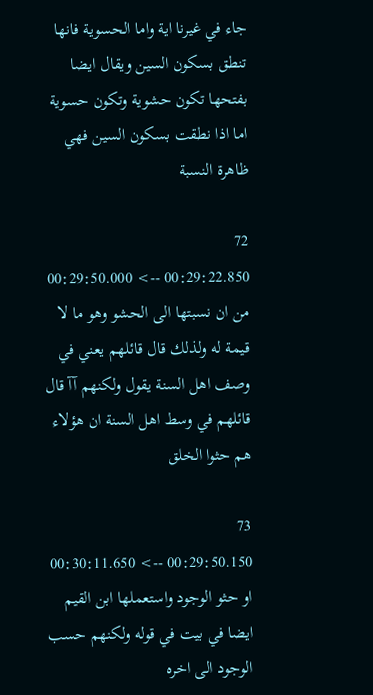جاء في غيرنا اية واما الحسوية فانها تنطق بسكون السين ويقال ايضا بفتحها تكون حشوية وتكون حسوية اما اذا نطقت بسكون السين فهي ظاهرة النسبة

72
00:29:22.850 --> 00:29:50.000
من ان نسبتها الى الحشو وهو ما لا قيمة له ولذلك قال قائلهم يعني في وصف اهل السنة يقول ولكنهم آآ قال قائلهم في وسط اهل السنة ان هؤلاء هم حثوا الخلق

73
00:29:50.150 --> 00:30:11.650
او حثو الوجود واستعملها ابن القيم ايضا في بيت في قوله ولكنهم حسب الوجود الى اخره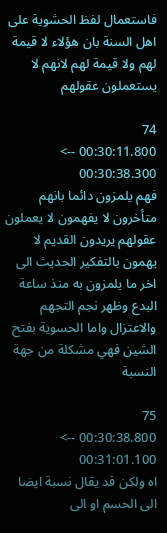فاستعمال لفظ الحشوية على اهل السنة بان هؤلاء لا قيمة لهم ولا قيمة لهم لانهم لا يستعملون عقولهم

74
00:30:11.800 --> 00:30:38.300
فهم يلمزون دائما بانهم متأخرون لا يفهمون لا يعملون عقولهم يريدون القديم لا يهمون بالتفكير الحديث الى اخر ما يلمزون به منذ ساعة البدع وظهر نجم التجهم والاعتزال واما الحسوية بفتح الشين فهي مشكلة من جهة النسبة

75
00:30:38.800 --> 00:31:01.100
اه ولكن قد يقال نسبة ايضا الى الحسم او الى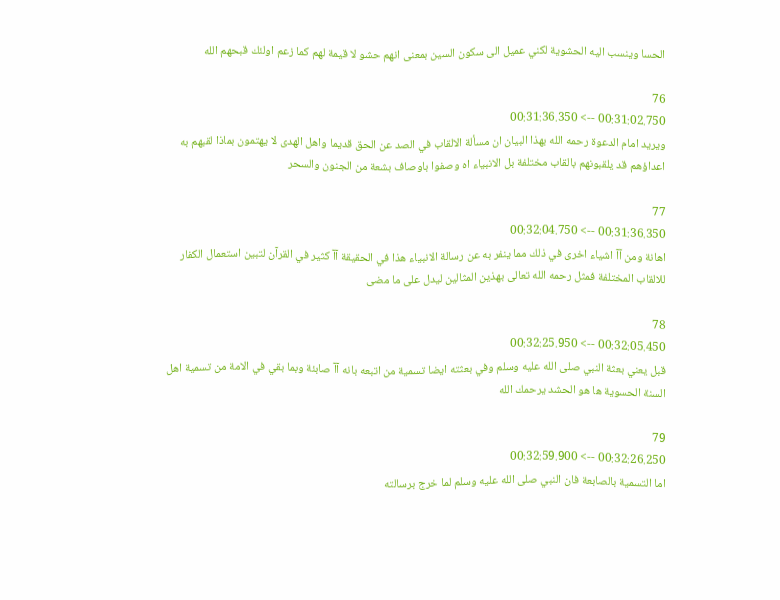الحسا وينسب اليه الحشوية لكني عميل الى سكون السين بمعنى انهم حشو لا قيمة لهم كما زعم اولئك قبحهم الله

76
00:31:02.750 --> 00:31:36.350
ويريد امام الدعوة رحمه الله بهذا البيان ان مسألة الالقاب في الصد عن الحق قديما واهل الهدى لا يهتمون بماذا لقبهم به اعداؤهم قد يلقبونهم بالقاب مختلفة بل الانبياء اه وصفوا باوصاف بشعة من الجنون والسحر

77
00:31:36.350 --> 00:32:04.750
اهانة ومن آآ اشياء اخرى في ذلك مما ينفر به عن رسالة الانبياء هذا في الحقيقة آآ كثير في القرآن لتبين استعمال الكفار للالقاب المختلفة فمثل رحمه الله تعالى بهذين المثالين ليدل على ما مضى

78
00:32:05.450 --> 00:32:25.950
قبل يعني بعثة النبي صلى الله عليه وسلم وفي بعثته ايضا تسمية من اتبعه بانه آآ صابئة وبما بقي في الامة من تسمية اهل السنة الحسوية ها هو الحشد يرحمك الله

79
00:32:26.250 --> 00:32:59.900
اما التسمية بالصابعة فان النبي صلى الله عليه وسلم لما خرج برسالته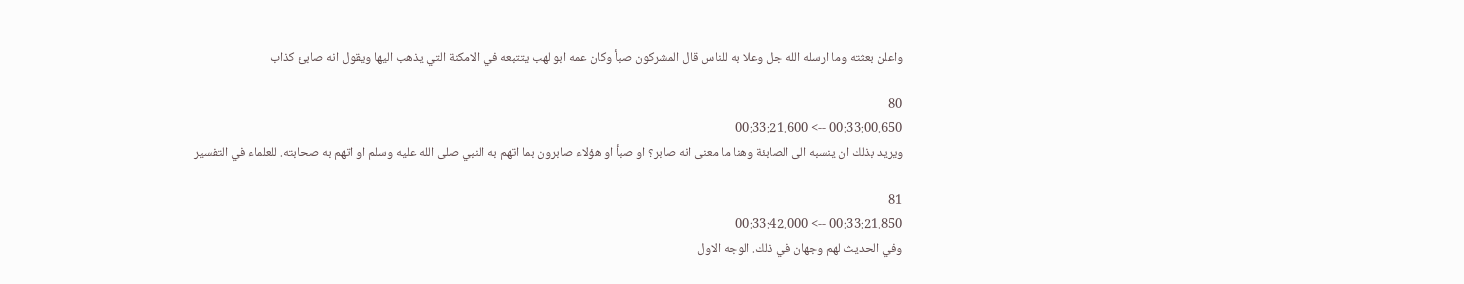واعلن بعثته وما ارسله الله جل وعلا به للناس قال المشركون صبأ وكان عمه ابو لهب يتتبعه في الامكنة التي يذهب اليها ويقول انه صابئ كذاب

80
00:33:00.650 --> 00:33:21.600
ويريد بذلك ان ينسبه الى الصابئة وهنا ما معنى انه صابر؟ او صبأ او هؤلاء صابرون بما اتهم به النبي صلى الله عليه وسلم او اتهم به صحابته. للعلماء في التفسير

81
00:33:21.850 --> 00:33:42.000
وفي الحديث لهم وجهان في ذلك. الوجه الاول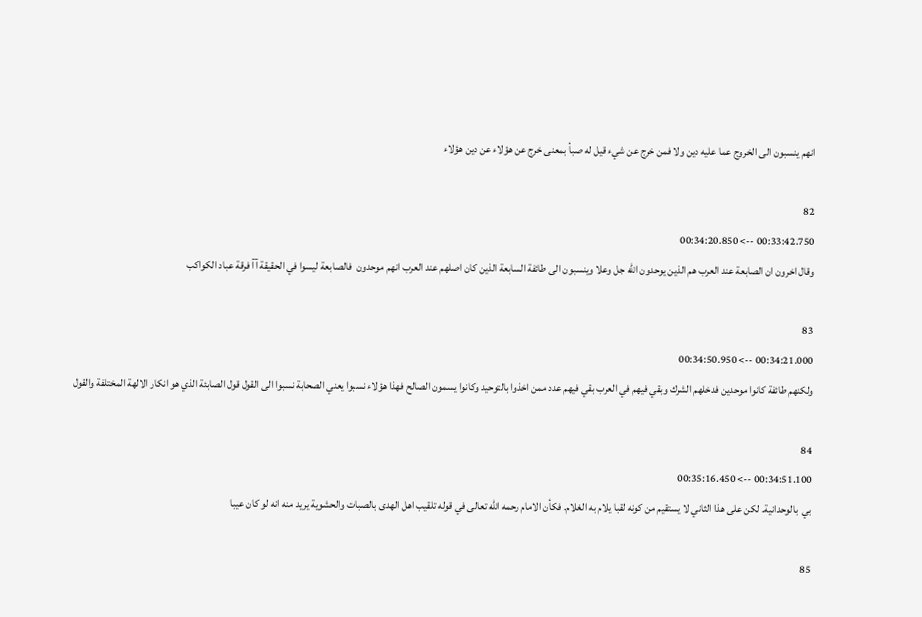انهم ينسبون الى الخروج عما عليه دين ولا فمن خرج عن شيء قيل له صبأ بمعنى خرج عن هؤلاء عن دين هؤلاء

82
00:33:42.750 --> 00:34:20.850
وقال اخرون ان الصابعة عند العرب هم الذين يوحدون الله جل وعلا وينسبون الى طائفة السابعة الذين كان اصلهم عند العرب انهم موحدون  فالصابعة ليسوا في الحقيقة آآ فرقة عباد الكواكب

83
00:34:21.000 --> 00:34:50.950
ولكنهم طائفة كانوا موحدين فدخلهم الشرك وبقي فيهم في العرب بقي فيهم عدد ممن اخذوا بالتوحيد وكانوا يسمون الصالح فهذا هؤلاء نسبوا يعني الصحابة نسبوا الى القول قول الصابئة الذي هو انكار الالهة المختلفة والقول

84
00:34:51.100 --> 00:35:16.450
بي  بالوحدانية. لكن على هذا الثاني لا يستقيم من كونه لقبا يلام به الغلام. فكأن الامام رحمه الله تعالى في قوله تلقيب اهل الهدى بالصبات والحشوية يريد منه انه لو كان عيبا

85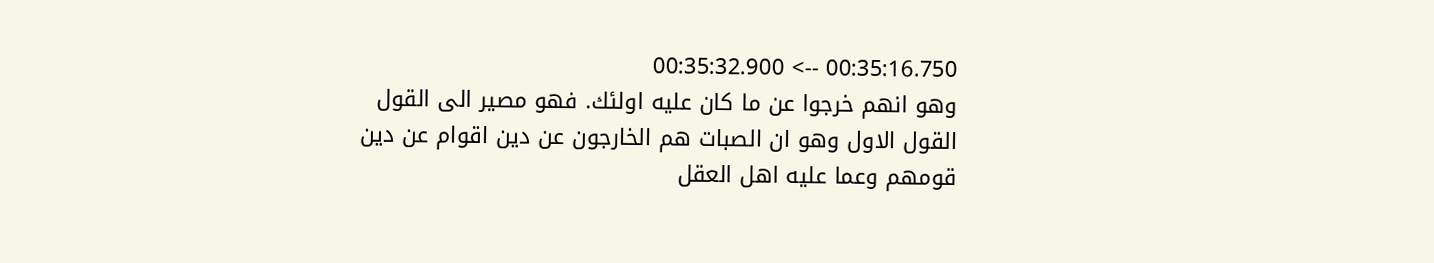00:35:16.750 --> 00:35:32.900
وهو انهم خرجوا عن ما كان عليه اولئك. فهو مصير الى القول القول الاول وهو ان الصبات هم الخارجون عن دين اقوام عن دين قومهم وعما عليه اهل العقل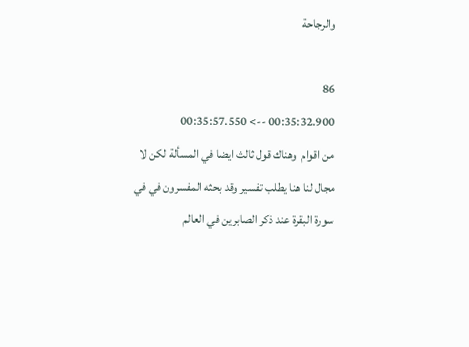والرجاحة

86
00:35:32.900 --> 00:35:57.550
من اقوام  وهناك قول ثالث ايضا في المسألة لكن لا مجال لنا هنا يطلب تفسير وقد بحثه المفسرون في في سورة البقرة عند ذكر الصابرين في العالم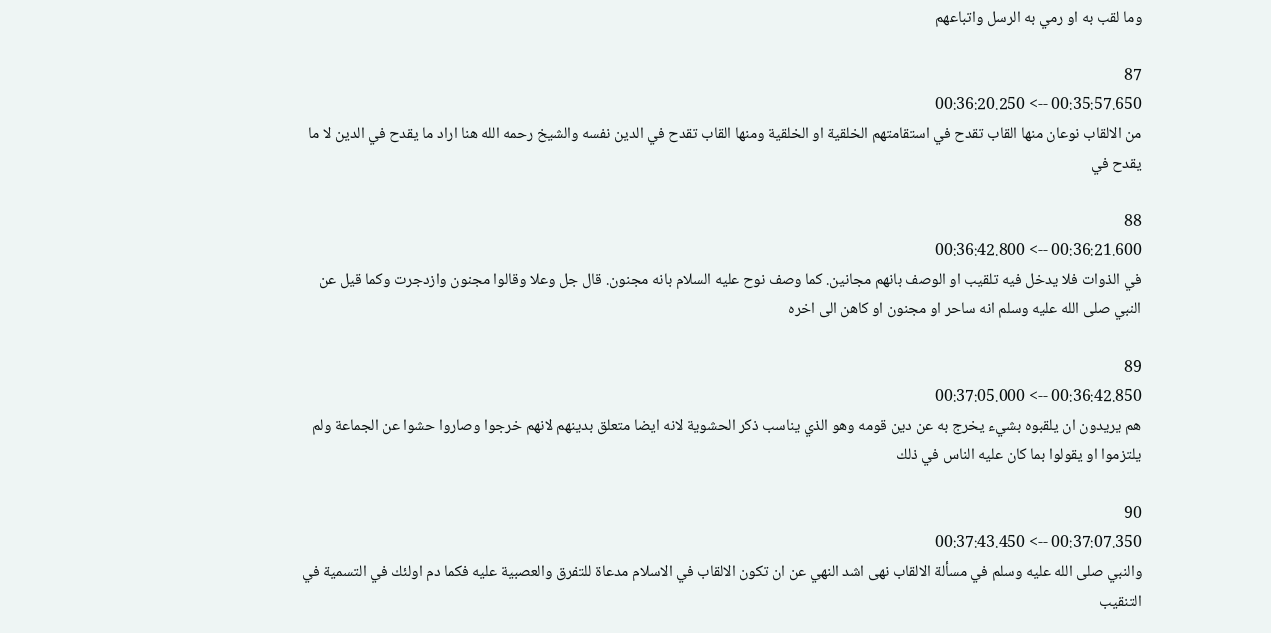وما لقب به او رمي به الرسل واتباعهم

87
00:35:57.650 --> 00:36:20.250
من الالقاب نوعان منها القاب تقدح في استقامتهم الخلقية او الخلقية ومنها القاب تقدح في الدين نفسه والشيخ رحمه الله هنا اراد ما يقدح في الدين لا ما يقدح في

88
00:36:21.600 --> 00:36:42.800
في الذوات فلا يدخل فيه تلقيب او الوصف بانهم مجانين. كما وصف نوح عليه السلام بانه مجنون. قال جل وعلا وقالوا مجنون وازدجرت وكما قيل عن النبي صلى الله عليه وسلم انه ساحر او مجنون او كاهن الى اخره

89
00:36:42.850 --> 00:37:05.000
هم يريدون ان يلقبوه بشيء يخرج به عن دين قومه وهو الذي يناسب ذكر الحشوية لانه ايضا متعلق بدينهم لانهم خرجوا وصاروا حشوا عن الجماعة ولم يلتزموا او يقولوا بما كان عليه الناس في ذلك

90
00:37:07.350 --> 00:37:43.450
والنبي صلى الله عليه وسلم في مسألة الالقاب نهى اشد النهي عن ان تكون الالقاب في الاسلام مدعاة للتفرق والعصبية عليه فكما دم اولئك في التسمية في التنقيب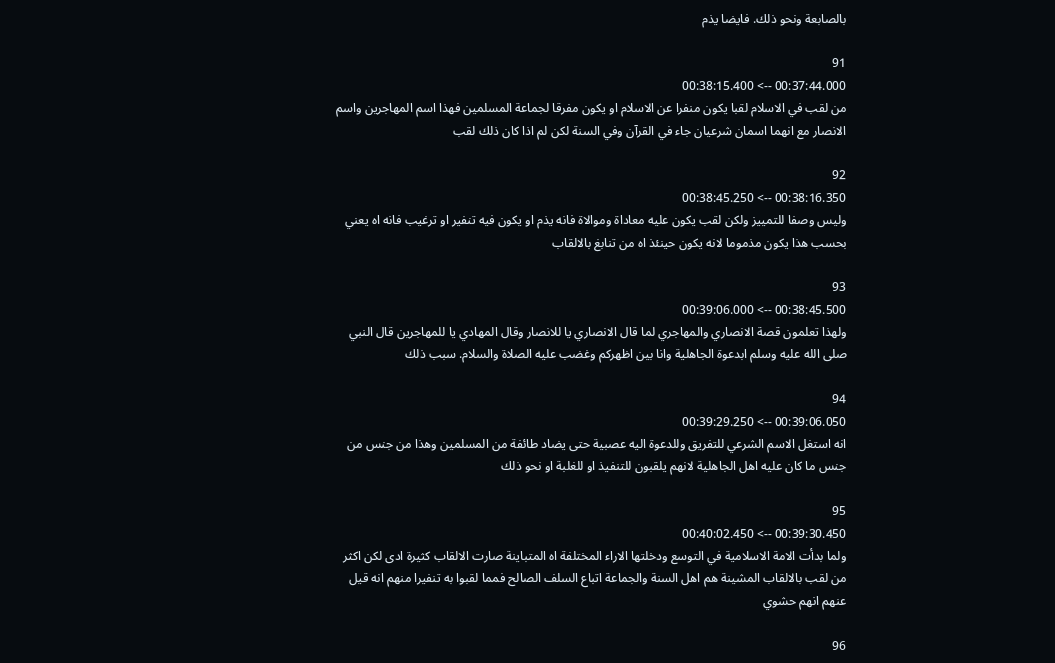بالصابعة ونحو ذلك. فايضا يذم

91
00:37:44.000 --> 00:38:15.400
من لقب في الاسلام لقبا يكون منفرا عن الاسلام او يكون مفرقا لجماعة المسلمين فهذا اسم المهاجرين واسم الانصار مع انهما اسمان شرعيان جاء في القرآن وفي السنة لكن لم اذا كان ذلك لقب

92
00:38:16.350 --> 00:38:45.250
وليس وصفا للتمييز ولكن لقب يكون عليه معاداة وموالاة فانه يذم او يكون فيه تنفير او ترغيب فانه اه يعني بحسب هذا يكون مذموما لانه يكون حينئذ اه من تنابغ بالالقاب

93
00:38:45.500 --> 00:39:06.000
ولهذا تعلمون قصة الانصاري والمهاجري لما قال الانصاري يا للانصار وقال المهادي يا للمهاجرين قال النبي صلى الله عليه وسلم ابدعوة الجاهلية وانا بين اظهركم وغضب عليه الصلاة والسلام. سبب ذلك

94
00:39:06.050 --> 00:39:29.250
انه استغل الاسم الشرعي للتفريق وللدعوة اليه عصبية حتى يضاد طائفة من المسلمين وهذا من جنس من جنس ما كان عليه اهل الجاهلية لانهم يلقبون للتنفيذ او للغلبة او نحو ذلك

95
00:39:30.450 --> 00:40:02.450
ولما بدأت الامة الاسلامية في التوسع ودخلتها الاراء المختلفة اه المتباينة صارت الالقاب كثيرة ادى لكن اكثر من لقب بالالقاب المشينة هم اهل السنة والجماعة اتباع السلف الصالح فمما لقبوا به تنفيرا منهم انه قيل عنهم انهم حشوي

96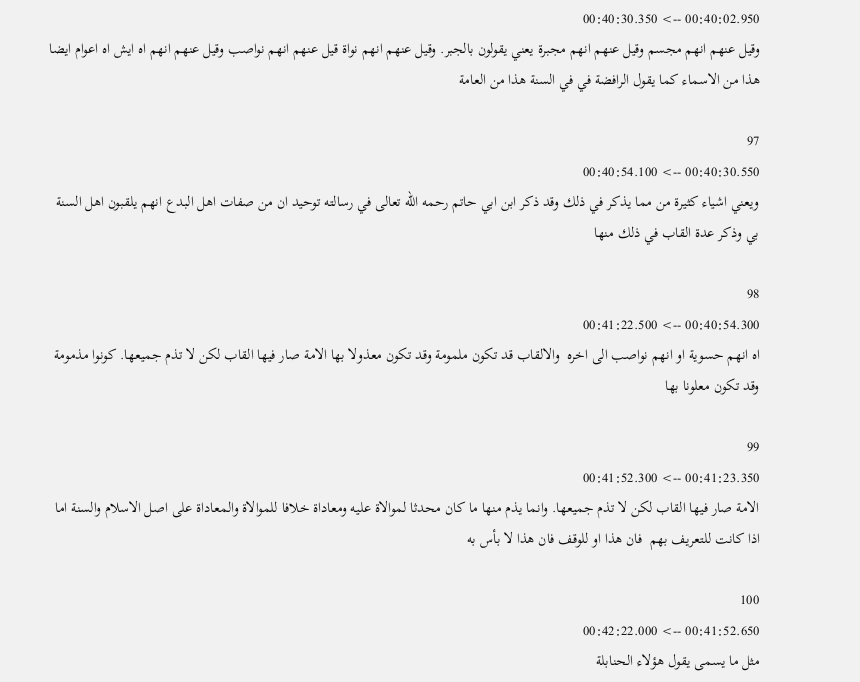00:40:02.950 --> 00:40:30.350
وقيل عنهم انهم مجسم وقيل عنهم انهم مجبرة يعني يقولون بالجبر. وقيل عنهم انهم نواة قيل عنهم انهم نواصب وقيل عنهم انهم اه ايش اه اعوام ايضا هذا من الاسماء كما يقول الرافضة في في السنة هذا من العامة

97
00:40:30.550 --> 00:40:54.100
ويعني اشياء كثيرة من مما يذكر في ذلك وقد ذكر ابن ابي حاتم رحمه الله تعالى في رسالته توحيد ان من صفات اهل البدع انهم يلقبون اهل السنة بي وذكر عدة القاب في ذلك منها

98
00:40:54.300 --> 00:41:22.500
اه انهم حسوية او انهم نواصب الى اخره  والالقاب قد تكون ملمومة وقد تكون معذولا بها الامة صار فيها القاب لكن لا تذم جميعها. كونوا مذمومة وقد تكون معلونا بها

99
00:41:23.350 --> 00:41:52.300
الامة صار فيها القاب لكن لا تذم جميعها. وانما يذم منها ما كان محدثا لموالاة عليه ومعاداة خلافا للموالاة والمعاداة على اصل الاسلام والسنة اما اذا كانت للتعريف بهم  فان هذا او للوقف فان هذا لا بأس به

100
00:41:52.650 --> 00:42:22.000
مثل ما يسمى يقول هؤلاء الحنابلة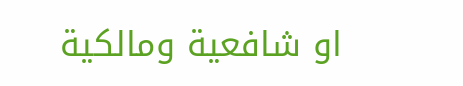او شافعية ومالكية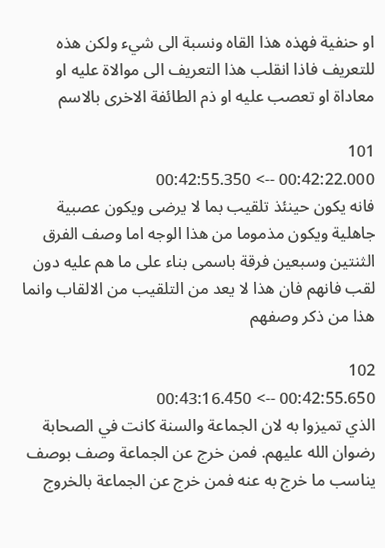او حنفية فهذه هذا القاه ونسبة الى شيء ولكن هذه للتعريف فاذا انقلب هذا التعريف الى موالاة عليه او معاداة او تعصب عليه او ذم الطائفة الاخرى بالاسم

101
00:42:22.000 --> 00:42:55.350
فانه يكون حينئذ تلقيب بما لا يرضى ويكون عصبية جاهلية ويكون مذموما من هذا الوجه اما وصف الفرق  الثنتين وسبعين فرقة باسمى بناء على ما هم عليه دون لقب فانهم فان هذا لا يعد من التلقيب من الالقاب وانما هذا من ذكر وصفهم

102
00:42:55.650 --> 00:43:16.450
الذي تميزوا به لان الجماعة والسنة كانت في الصحابة رضوان الله عليهم. فمن خرج عن الجماعة وصف بوصف يناسب ما خرج به عنه فمن خرج عن الجماعة بالخروج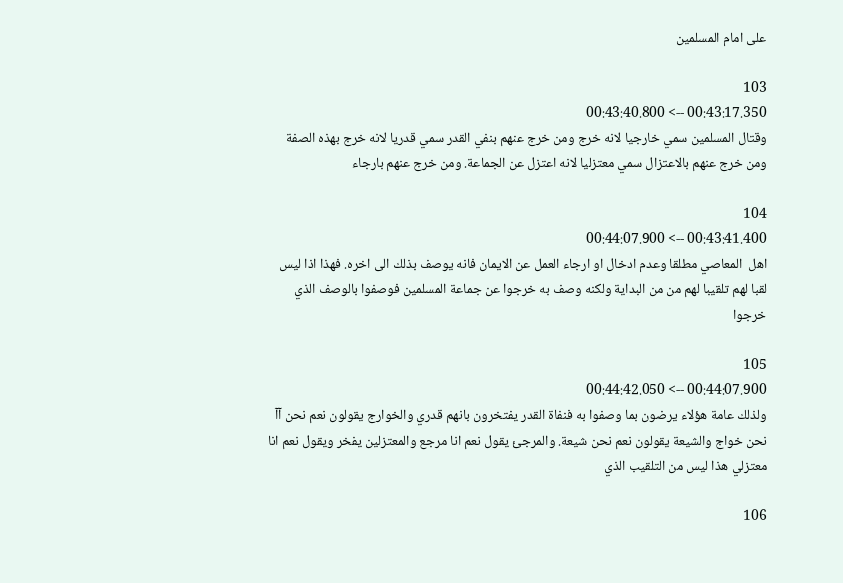على امام المسلمين

103
00:43:17.350 --> 00:43:40.800
وقتال المسلمين سمي خارجيا لانه خرج ومن خرج عنهم بنفي القدر سمي قدريا لانه خرج بهذه الصفة ومن خرج عنهم بالاعتزال سمي معتزليا لانه اعتزل عن الجماعة. ومن خرج عنهم بارجاء

104
00:43:41.400 --> 00:44:07.900
اهل  المعاصي مطلقا وعدم ادخال او ارجاء العمل عن الايمان فانه يوصف بذلك الى اخره. فهذا اذا ليس لقبا لهم تلقيبا لهم من من البداية ولكنه وصف به خرجوا عن جماعة المسلمين فوصفوا بالوصف الذي خرجوا

105
00:44:07.900 --> 00:44:42.050
ولذلك عامة هؤلاء يرضون بما وصفوا به فنفاة القدر يفتخرون بانهم قدري والخوارج يقولون نعم نحن آآ نحن خواج والشيعة يقولون نعم نحن شيعة. والمرجئ يقول نعم انا مرجع والمعتزلين يفخر ويقول نعم انا معتزلي هذا ليس من التلقيب الذي

106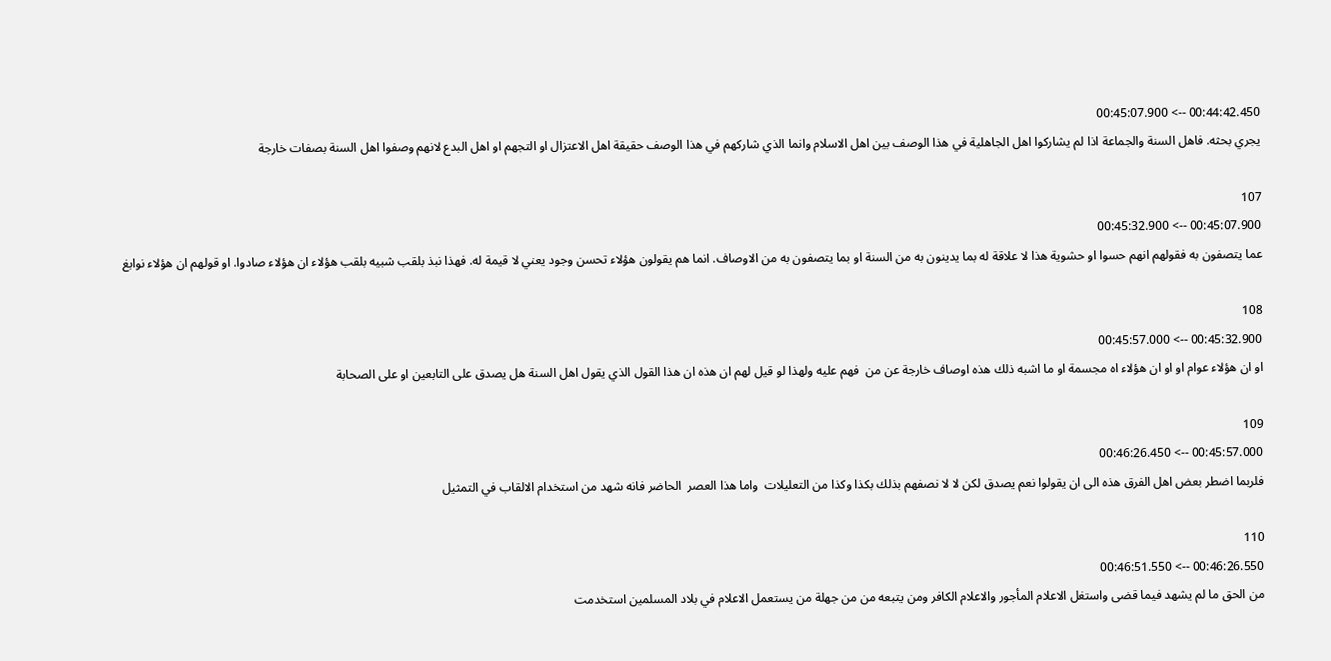00:44:42.450 --> 00:45:07.900
يجري بحثه. فاهل السنة والجماعة اذا لم يشاركوا اهل الجاهلية في هذا الوصف بين اهل الاسلام وانما الذي شاركهم في هذا الوصف حقيقة اهل الاعتزال او التجهم او اهل البدع لانهم وصفوا اهل السنة بصفات خارجة

107
00:45:07.900 --> 00:45:32.900
عما يتصفون به فقولهم انهم حسوا او حشوية هذا لا علاقة له بما يدينون به من السنة او بما يتصفون به من الاوصاف. انما هم يقولون هؤلاء تحسن وجود يعني لا قيمة له. فهذا نبذ بلقب شبيه بلقب هؤلاء ان هؤلاء صادوا. او قولهم ان هؤلاء نوابغ

108
00:45:32.900 --> 00:45:57.000
او ان هؤلاء عوام او او ان هؤلاء اه مجسمة او ما اشبه ذلك هذه اوصاف خارجة عن من  فهم عليه ولهذا لو قيل لهم ان هذه ان هذا القول الذي يقول اهل السنة هل يصدق على التابعين او على الصحابة

109
00:45:57.000 --> 00:46:26.450
فلربما اضطر بعض اهل الفرق هذه الى ان يقولوا نعم يصدق لكن لا لا نصفهم بذلك بكذا وكذا من التعليلات  واما هذا العصر  الحاضر فانه شهد من استخدام الالقاب في التمثيل

110
00:46:26.550 --> 00:46:51.550
من الحق ما لم يشهد فيما قضى واستغل الاعلام المأجور والاعلام الكافر ومن يتبعه من من جهلة من يستعمل الاعلام في بلاد المسلمين استخدمت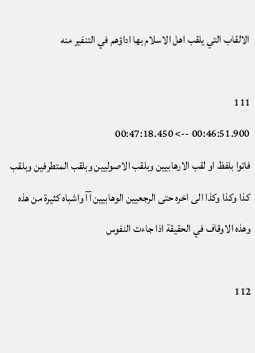الالقاب التي يلقب اهل الاسلام بها اداؤهم في التنفير منه

111
00:46:51.900 --> 00:47:18.450
فاتوا بلفظ او لقب الارهابيين وبلقب الاصوليين وبلقب المتطرفين وبلقب كذا وكذا وكذا الى اخره حتى الرجعيين الوهابيين آآ واشباه كثيرة من هذه وهذه الاوقاف في الحقيقة اذا جاءت النفوس

112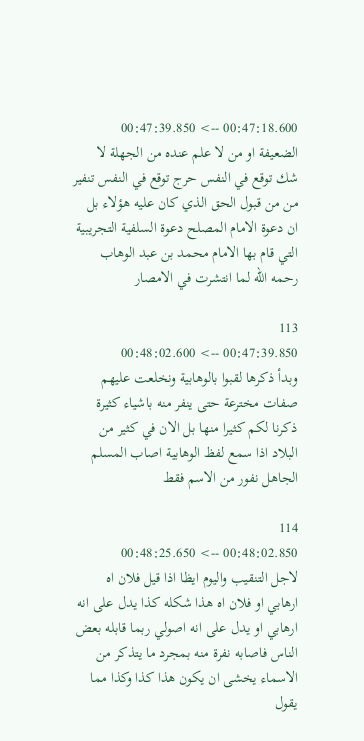00:47:18.600 --> 00:47:39.850
الضعيفة او من لا علم عنده من الجهلة لا شك توقع في النفس حرج توقع في النفس تنفير من من قبول الحق الذي كان عليه هؤلاء بل ان دعوة الامام المصلح دعوة السلفية التجريبية التي قام بها الامام محمد بن عبد الوهاب رحمه الله لما انتشرت في الامصار

113
00:47:39.850 --> 00:48:02.600
وبدأ ذكرها لقبوا بالوهابية ونخلعت عليهم صفات مخترعة حتى ينفر منه باشياء كثيرة ذكرنا لكم كثيرا منها بل الان في كثير من البلاد اذا سمع لفظ الوهابية اصاب المسلم الجاهل نفور من الاسم فقط

114
00:48:02.850 --> 00:48:25.650
لاجل التنقيب واليوم ايظا اذا قيل فلان اه ارهابي او فلان اه هذا شكله كذا يدل على انه ارهابي او يدل على انه اصولي ربما قابله بعض الناس فاصابه نفرة منه بمجرد ما يتذكر من الاسماء يخشى ان يكون هذا كذا وكذا مما يقول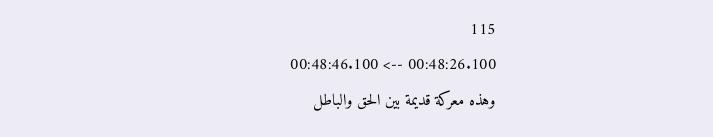115
00:48:26.100 --> 00:48:46.100
وهذه معركة قديمة بين الحق والباطل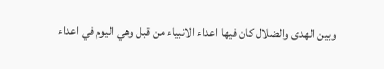وبين الهدى والضلال كان فيها اعداء الانبياء من قبل وهي اليوم في اعداء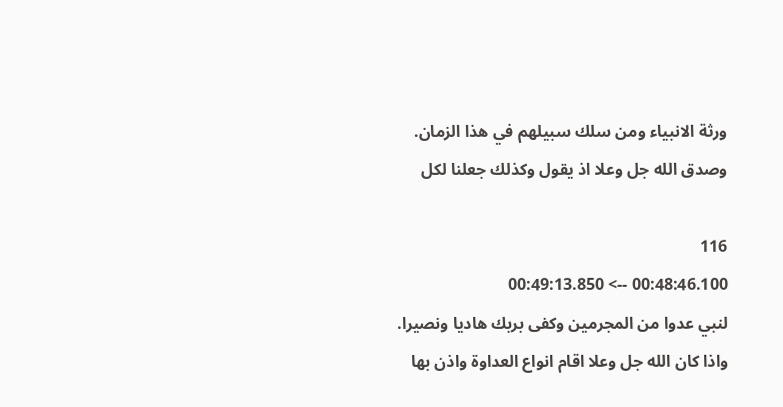ورثة الانبياء ومن سلك سبيلهم في هذا الزمان. وصدق الله جل وعلا اذ يقول وكذلك جعلنا لكل

116
00:48:46.100 --> 00:49:13.850
لنبي عدوا من المجرمين وكفى بربك هاديا ونصيرا. واذا كان الله جل وعلا اقام انواع العداوة واذن بها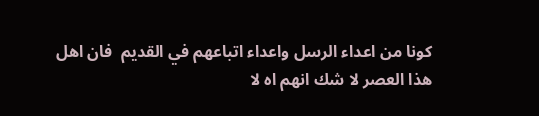كونا من اعداء الرسل واعداء اتباعهم في القديم  فان اهل هذا العصر لا شك انهم اه لا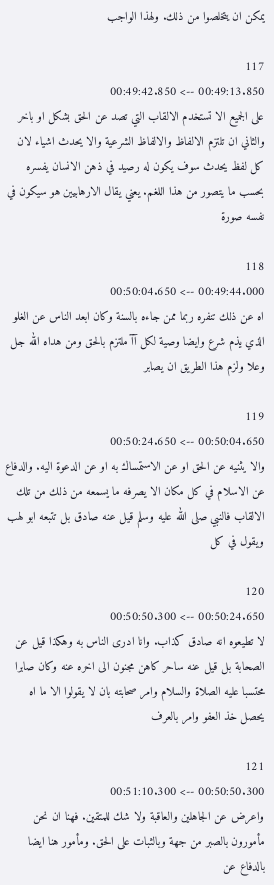يمكن ان يتخلصوا من ذلك. ولهذا الواجب

117
00:49:13.850 --> 00:49:42.850
على الجميع الا تستخدم الالقاب التي تصد عن الحق بشكل او باخر والثاني ان تلتزم الالفاظ والالفاظ الشرعية والا يحدث اشياء لان كل لفظ يحدث سوف يكون له رصيد في ذهن الانسان يفسره بحسب ما يتصور من هذا اللغم. يعني يقال الارهابيين هو سيكون في نفسه صورة

118
00:49:44.000 --> 00:50:04.650
اه عن ذلك تنفره ربما ممن جاءه بالسنة وكان ابعد الناس عن الغلو الذي يذم شرع وايضا وصية لكل آآ ملتزم بالحق ومن هداه الله جل وعلا ولزم هذا الطريق ان يصابر

119
00:50:04.650 --> 00:50:24.650
والا يثنيه عن الحق او عن الاستمساك به او عن الدعوة اليه. والدفاع عن الاسلام في كل مكان الا يصرفه ما يسمعه من ذلك من تلك الالقاب فالنبي صلى الله عليه وسلم قيل عنه صادق بل تتبعه ابو لهب ويقول في كل

120
00:50:24.650 --> 00:50:50.300
لا تطيعوه انه صادق كذاب. وانا ادرى الناس به وهكذا قيل عن الصحابة بل قيل عنه ساحر كاهن مجنون الى اخره عنه وكان صابرا محتسبا عليه الصلاة والسلام وامر صحابته بان لا يقولوا الا ما اه يحصل خذ العفو وامر بالعرف

121
00:50:50.300 --> 00:51:10.300
واعرض عن الجاهلين والعاقبة ولا شك للمتقين. فهنا ان نحن مأمورون بالصبر من جهة وبالثبات على الحق. ومأمور هنا ايضا بالدفاع عن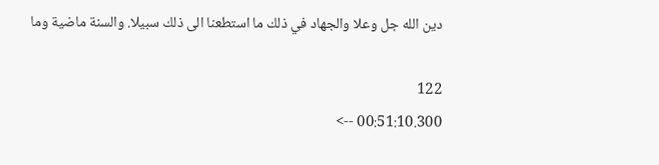دين الله جل وعلا والجهاد في ذلك ما استطعنا الى ذلك سبيلا. والسنة ماضية وما

122
00:51:10.300 -->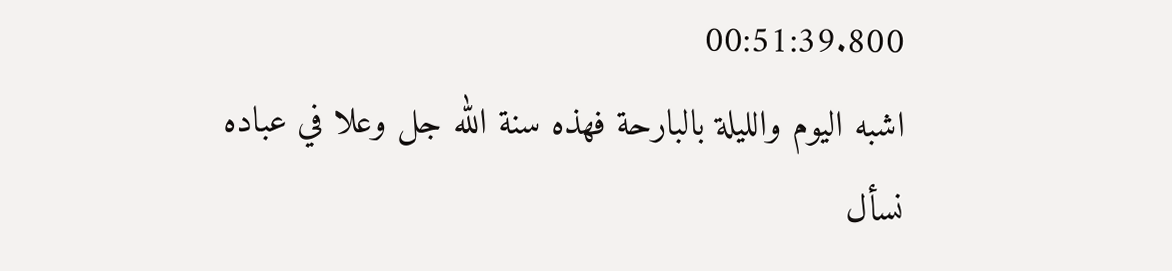00:51:39.800
اشبه اليوم والليلة بالبارحة فهذه سنة الله جل وعلا في عباده نسأل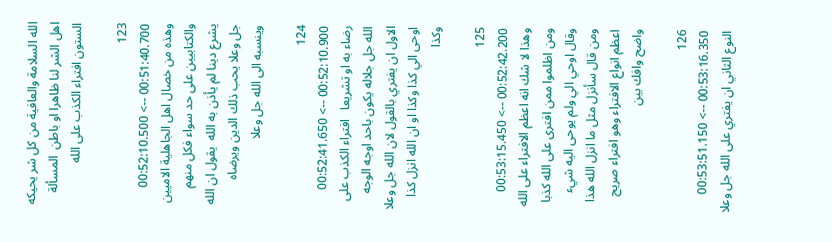الله السلامة والعافية من كل شر يحيكه اهل الشر لنا ظاهرا او باطن  المسألة الستون افتراء الكذب على الله

123
00:51:40.700 --> 00:52:10.500
وهذه من خصال اهل الجاهلية الاميين والكتابيين على حد سواء فكل منهم يشرع دينا لم يأذن به الله  يقول ان الله جل وعلا يحب ذلك الدين ويرضاه وينسبه الى الله جل وعلا

124
00:52:10.900 --> 00:52:41.650
رضاء به او تشريعا   افتراء الكذب على الله جل جلاله يكون باحد اوجه الوجه الاول ان يفتري بالقول لان الله جل وعلا اوحى الي كذا وكذا او ان الله انزل كذا وكذا

125
00:52:42.200 --> 00:53:15.450
وهذا لا شك انه اعظم الافتراء على الله  ومن اظلموا ممن افترى على الله كذبا وقال اوحي الي ولم يوحى اليه شيء ومن قال سأنزل مثل ما انزل الله هذا اعظم انواع الافتراء وهو افتراء صريح واضح وافك بين

126
00:53:16.350 --> 00:53:51.150
النوع الثاني ان يفتري على الله جل وعلا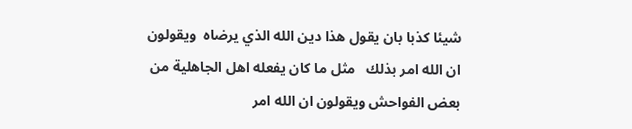شيئا كذبا بان يقول هذا دين الله الذي يرضاه  ويقولون ان الله امر بذلك   مثل ما كان يفعله اهل الجاهلية من بعض الفواحش ويقولون ان الله امر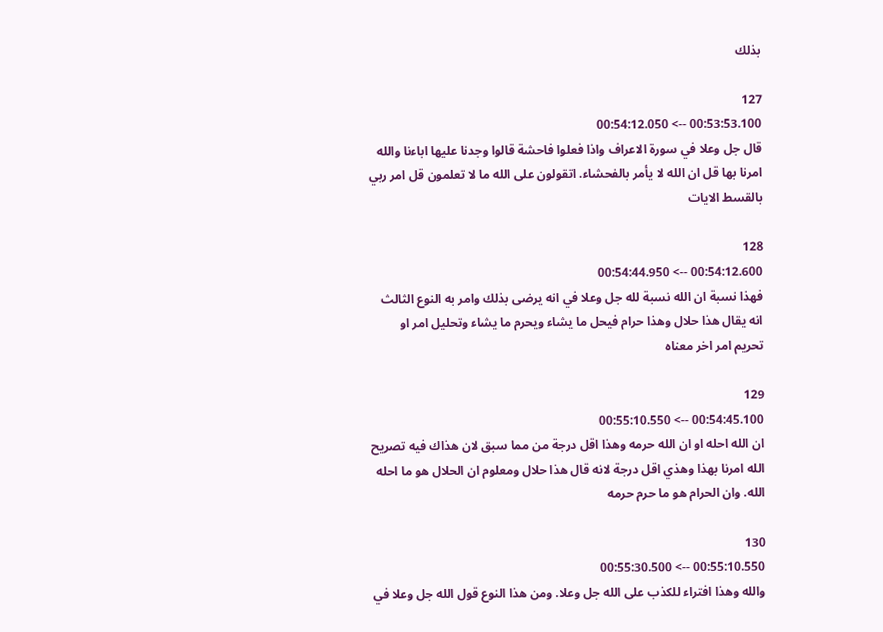بذلك

127
00:53:53.100 --> 00:54:12.050
قال جل وعلا في سورة الاعراف واذا فعلوا فاحشة قالوا وجدنا عليها اباءنا والله امرنا بها قل ان الله لا يأمر بالفحشاء. اتقولون على الله ما لا تعلمون قل امر ربي بالقسط الايات

128
00:54:12.600 --> 00:54:44.950
فهذا نسبة ان الله نسبة لله جل وعلا في انه يرضى بذلك وامر به النوع الثالث انه يقال هذا حلال وهذا حرام فيحل ما يشاء ويحرم ما يشاء وتحليل امر او تحريم امر اخر معناه

129
00:54:45.100 --> 00:55:10.550
ان الله احله او ان الله حرمه وهذا اقل درجة من مما سبق لان هذاك فيه تصريح الله امرنا بهذا وهذي اقل درجة لانه قال هذا حلال ومعلوم ان الحلال هو ما احله الله. وان الحرام هو ما حرم حرمه

130
00:55:10.550 --> 00:55:30.500
والله وهذا افتراء للكذب على الله جل وعلا. ومن هذا النوع قول الله جل وعلا في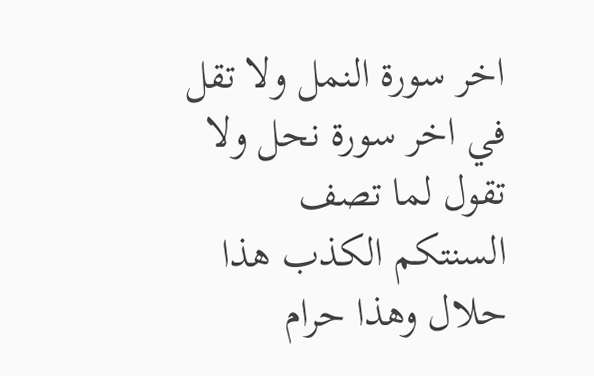اخر سورة النمل ولا تقل في اخر سورة نحل ولا تقول لما تصف السنتكم الكذب هذا حلال وهذا حرام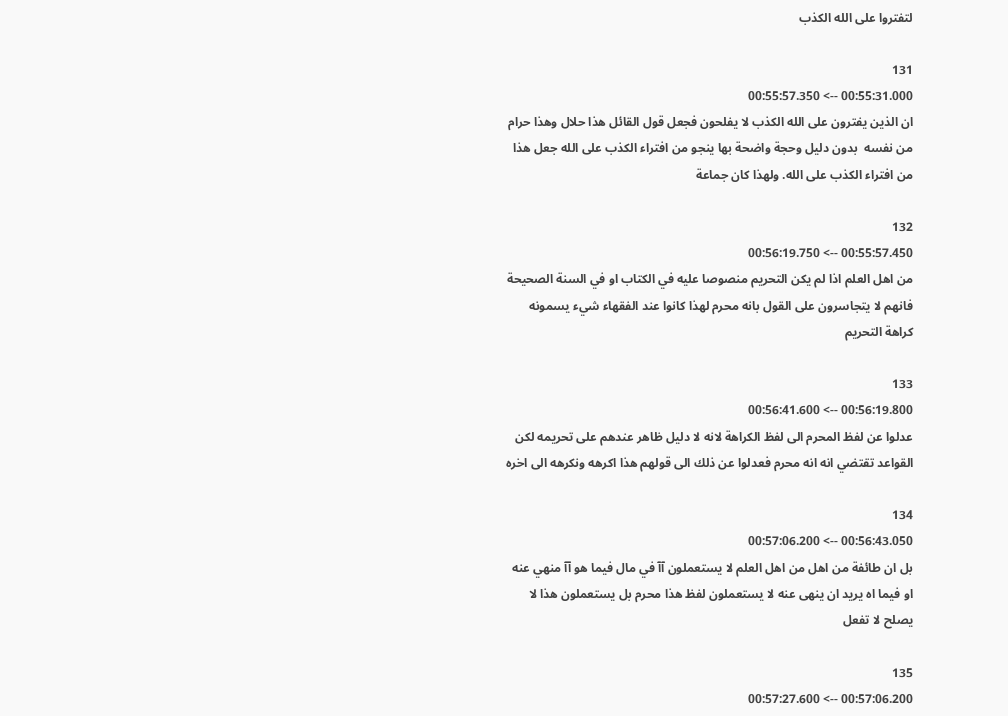لتفتروا على الله الكذب

131
00:55:31.000 --> 00:55:57.350
ان الذين يفترون على الله الكذب لا يفلحون فجعل قول القائل هذا حلال وهذا حرام من نفسه  بدون دليل وحجة واضحة بها ينجو من افتراء الكذب على الله جعل هذا من افتراء الكذب على الله. ولهذا كان جماعة

132
00:55:57.450 --> 00:56:19.750
من اهل العلم اذا لم يكن التحريم منصوصا عليه في الكتاب او في السنة الصحيحة فانهم لا يتجاسرون على القول بانه محرم لهذا كانوا عند الفقهاء شيء يسمونه كراهة التحريم

133
00:56:19.800 --> 00:56:41.600
عدلوا عن لفظ المحرم الى لفظ الكراهة لانه لا دليل ظاهر عندهم على تحريمه لكن القواعد تقتضي انه انه محرم فعدلوا عن ذلك الى قولهم هذا اكرهه ونكرهه الى اخره

134
00:56:43.050 --> 00:57:06.200
بل ان طائفة من اهل من اهل العلم لا يستعملون آآ في مال فيما هو آآ منهي عنه او فيما اه يريد ان ينهى عنه لا يستعملون لفظ هذا محرم بل يستعملون هذا لا يصلح لا تفعل

135
00:57:06.200 --> 00:57:27.600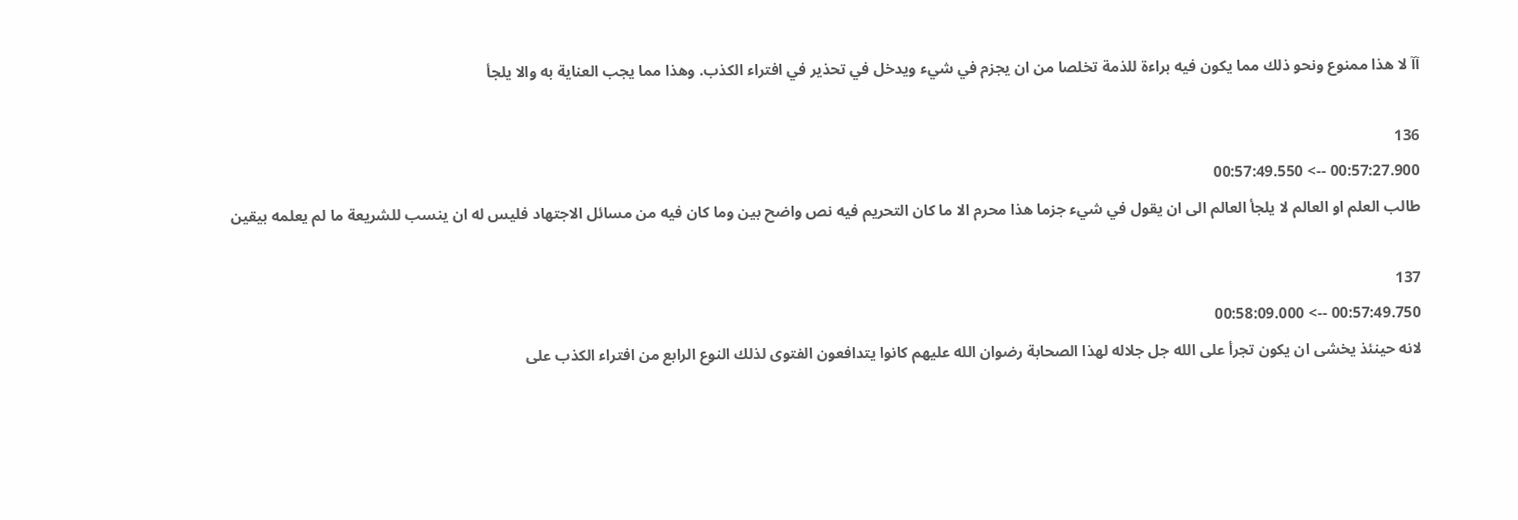آآ لا هذا ممنوع ونحو ذلك مما يكون فيه براءة للذمة تخلصا من ان يجزم في شيء ويدخل في تحذير في افتراء الكذب. وهذا مما يجب العناية به والا يلجأ

136
00:57:27.900 --> 00:57:49.550
طالب العلم او العالم لا يلجأ العالم الى ان يقول في شيء جزما هذا محرم الا ما كان التحريم فيه نص واضح بين وما كان فيه من مسائل الاجتهاد فليس له ان ينسب للشريعة ما لم يعلمه بيقين

137
00:57:49.750 --> 00:58:09.000
لانه حينئذ يخشى ان يكون تجرأ على الله جل جلاله لهذا الصحابة رضوان الله عليهم كانوا يتدافعون الفتوى لذلك النوع الرابع من افتراء الكذب على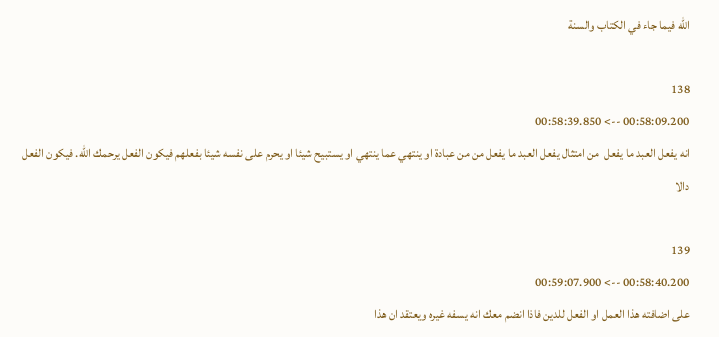الله فيما جاء في الكتاب والسنة

138
00:58:09.200 --> 00:58:39.850
انه يفعل العبد ما يفعل  من امتثال يفعل العبد ما يفعل من من عبادة او ينتهي عما ينتهي او يستبيح شيئا او يحرم على نفسه شيئا بفعلهم فيكون الفعل يرحمك الله. فيكون الفعل دالا

139
00:58:40.200 --> 00:59:07.900
على اضافته هذا العمل او الفعل للدين فاذا انضم معك انه يسفه غيره ويعتقد ان هذا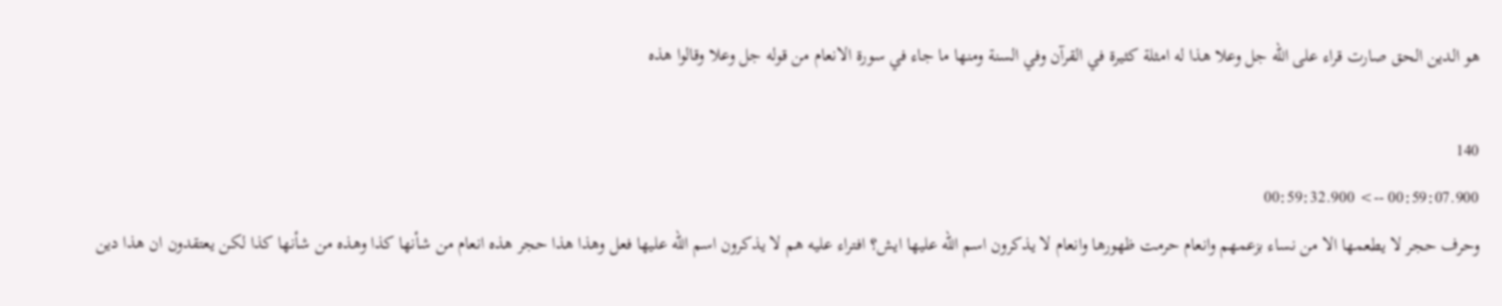هو الدين الحق صارت قراء على الله جل وعلا هذا له امثلة كثيرة في القرآن وفي السنة ومنها ما جاء في سورة الانعام من قوله جل وعلا وقالوا هذه

140
00:59:07.900 --> 00:59:32.900
وحرف حجر لا يطعمها الا من نساء بزعمهم وانعام حرمت ظهورها وانعام لا يذكرون اسم الله عليها ايش؟ افتراء عليه هم لا يذكرون اسم الله عليها فعل وهذا هذا حجر هذه انعام من شأنها كذا وهذه من شأنها كذا لكن يعتقدون ان هذا دين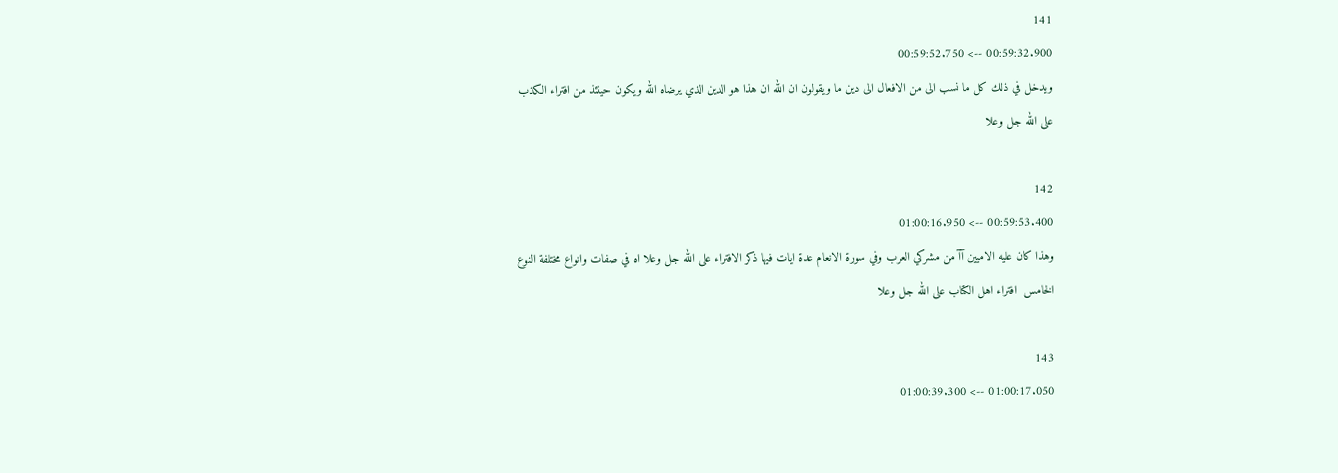141
00:59:32.900 --> 00:59:52.750
ويدخل في ذلك كل ما نسب الى من الافعال الى دين ما ويقولون ان الله ان هذا هو الدين الذي يرضاه الله ويكون حينئذ من افتراء الكذب على الله جل وعلا

142
00:59:53.400 --> 01:00:16.950
وهذا كان عليه الاميين آآ من مشركي العرب وفي سورة الانعام عدة ايات فيها ذكر الافتراء على الله جل وعلا اه في صفات وانواع مختلفة النوع الخامس  افتراء اهل الكتاب على الله جل وعلا

143
01:00:17.050 --> 01:00:39.300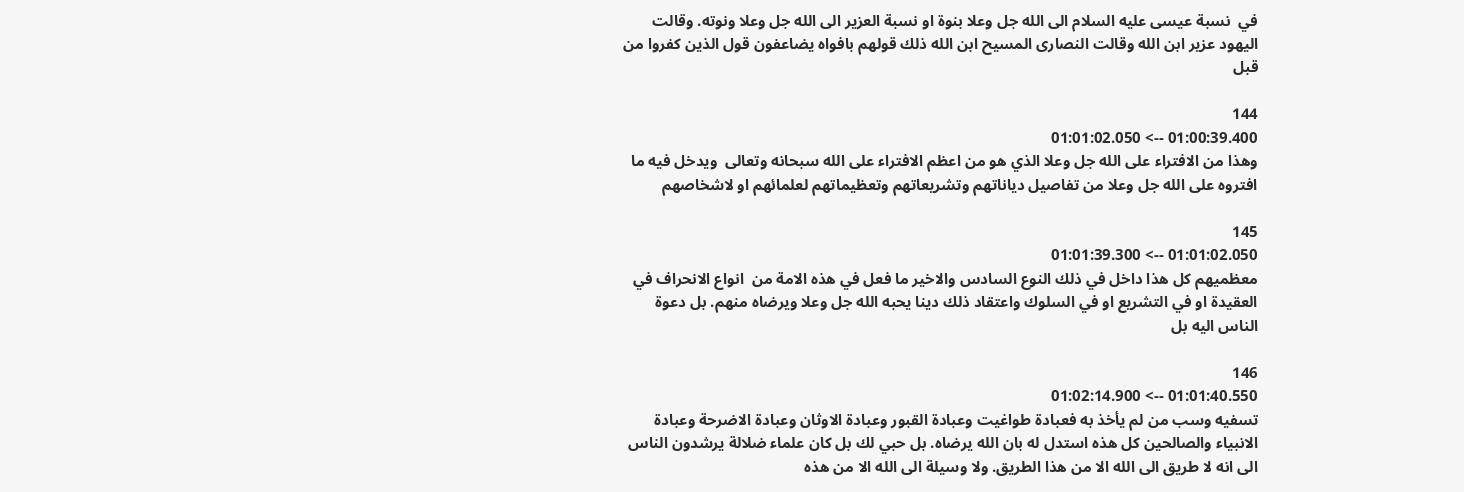في  نسبة عيسى عليه السلام الى الله جل وعلا بنوة او نسبة العزير الى الله جل وعلا ونوته. وقالت اليهود عزير ابن الله وقالت النصارى المسيح ابن الله ذلك قولهم بافواه يضاعفون قول الذين كفروا من قبل

144
01:00:39.400 --> 01:01:02.050
وهذا من الافتراء على الله جل وعلا الذي هو من اعظم الافتراء على الله سبحانه وتعالى  ويدخل فيه ما افتروه على الله جل وعلا من تفاصيل دياناتهم وتشريعاتهم وتعظيماتهم لعلمائهم او لاشخاصهم

145
01:01:02.050 --> 01:01:39.300
معظميهم كل هذا داخل في ذلك النوع السادس والاخير ما فعل في هذه الامة من  انواع الانحراف في العقيدة او في التشريع او في السلوك واعتقاد ذلك دينا يحبه الله جل وعلا ويرضاه منهم. بل دعوة الناس اليه بل

146
01:01:40.550 --> 01:02:14.900
تسفيه وسب من لم يأخذ به فعبادة طواغيت وعبادة القبور وعبادة الاوثان وعبادة الاضرحة وعبادة الانبياء والصالحين كل هذه استدل له بان الله يرضاه. بل حبي لك بل كان علماء ضلالة يرشدون الناس الى انه لا طريق الى الله الا من هذا الطريق. ولا وسيلة الى الله الا من هذه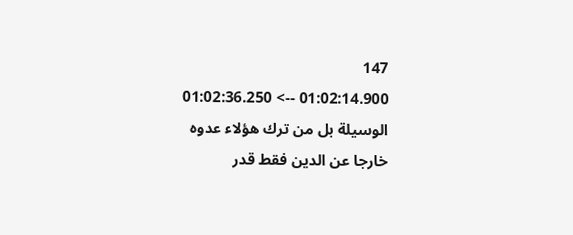147
01:02:14.900 --> 01:02:36.250
الوسيلة بل من ترك هؤلاء عدوه خارجا عن الدين فقط قدر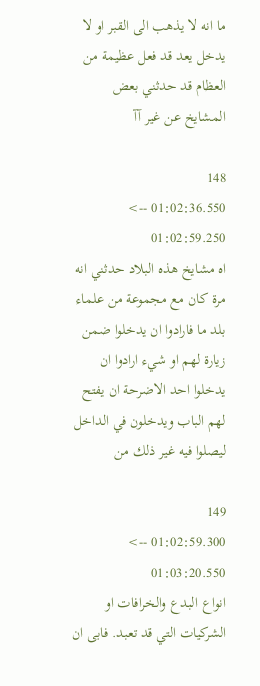ما انه لا يذهب الى القبر او لا يدخل يعد قد فعل عظيمة من العظام قد حدثني بعض المشايخ عن غير آآ

148
01:02:36.550 --> 01:02:59.250
اه مشايخ هذه البلاد حدثني انه مرة كان مع مجموعة من علماء بلد ما فارادوا ان يدخلوا ضمن زيارة لهم او شيء ارادوا ان يدخلوا احد الاضرحة ان يفتح لهم الباب ويدخلون في الداخل ليصلوا فيه غير ذلك من

149
01:02:59.300 --> 01:03:20.550
انواع البدع والخرافات او الشركيات التي قد تعبد. فابى ان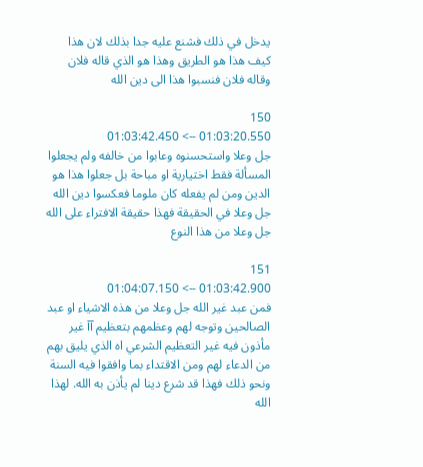يدخل في ذلك فشنع عليه جدا بذلك لان هذا كيف هذا هو الطريق وهذا هو الذي قاله فلان وقاله فلان فنسبوا هذا الى دين الله

150
01:03:20.550 --> 01:03:42.450
جل وعلا واستحسنوه وعابوا من خالفه ولم يجعلوا المسألة فقط اختيارية او مباحة بل جعلوا هذا هو الدين ومن لم يفعله كان ملوما فعكسوا دين الله جل وعلا في الحقيقة فهذا حقيقة الافتراء على الله جل وعلا من هذا النوع

151
01:03:42.900 --> 01:04:07.150
فمن عبد غير الله جل وعلا من هذه الاشياء او عبد الصالحين وتوجه لهم وعظمهم بتعظيم آآ غير مأذون فيه غير التعظيم الشرعي اه الذي يليق بهم من الدعاء لهم ومن الاقتداء بما وافقوا فيه السنة ونحو ذلك فهذا قد شرع دينا لم يأذن به الله. لهذا الله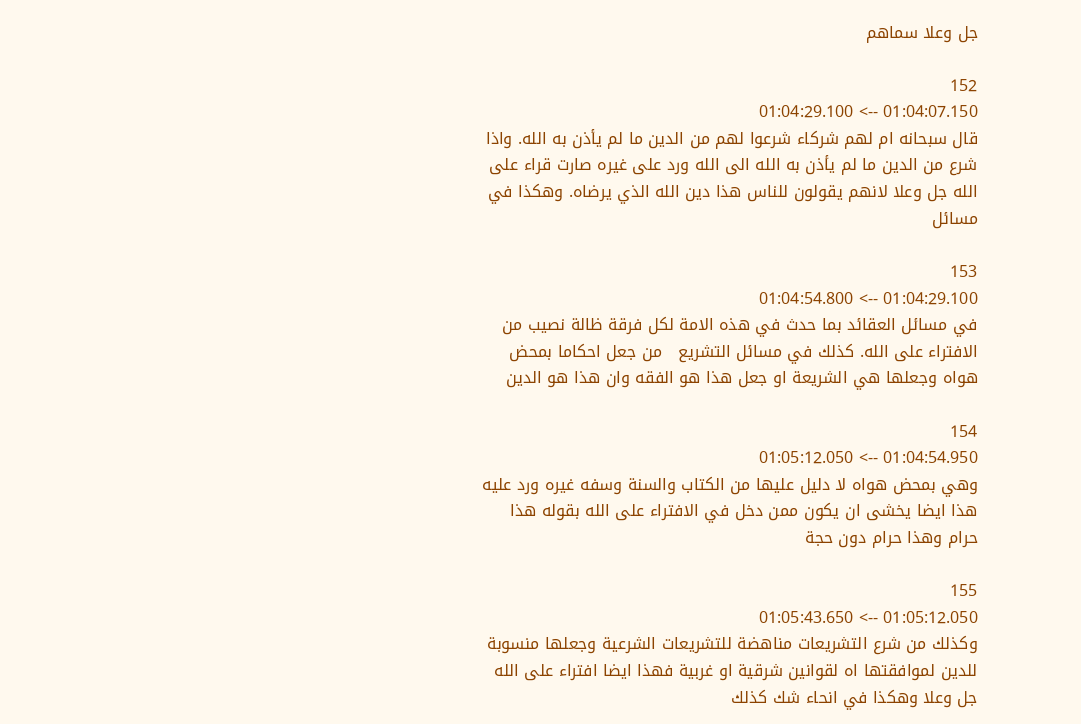جل وعلا سماهم

152
01:04:07.150 --> 01:04:29.100
قال سبحانه ام لهم شركاء شرعوا لهم من الدين ما لم يأذن به الله. واذا شرع من الدين ما لم يأذن به الله الى الله ورد على غيره صارت قراء على الله جل وعلا لانهم يقولون للناس هذا دين الله الذي يرضاه. وهكذا في مسائل

153
01:04:29.100 --> 01:04:54.800
في مسائل العقائد بما حدث في هذه الامة لكل فرقة ظالة نصيب من الافتراء على الله. كذلك في مسائل التشريع   من جعل احكاما بمحض هواه وجعلها هي الشريعة او جعل هذا هو الفقه وان هذا هو الدين

154
01:04:54.950 --> 01:05:12.050
وهي بمحض هواه لا دليل عليها من الكتاب والسنة وسفه غيره ورد عليه هذا ايضا يخشى ان يكون ممن دخل في الافتراء على الله بقوله هذا حرام وهذا حرام دون حجة

155
01:05:12.050 --> 01:05:43.650
وكذلك من شرع التشريعات مناهضة للتشريعات الشرعية وجعلها منسوبة للدين لموافقتها اه لقوانين شرقية او غربية فهذا ايضا افتراء على الله جل وعلا وهكذا في انحاء شك كذلك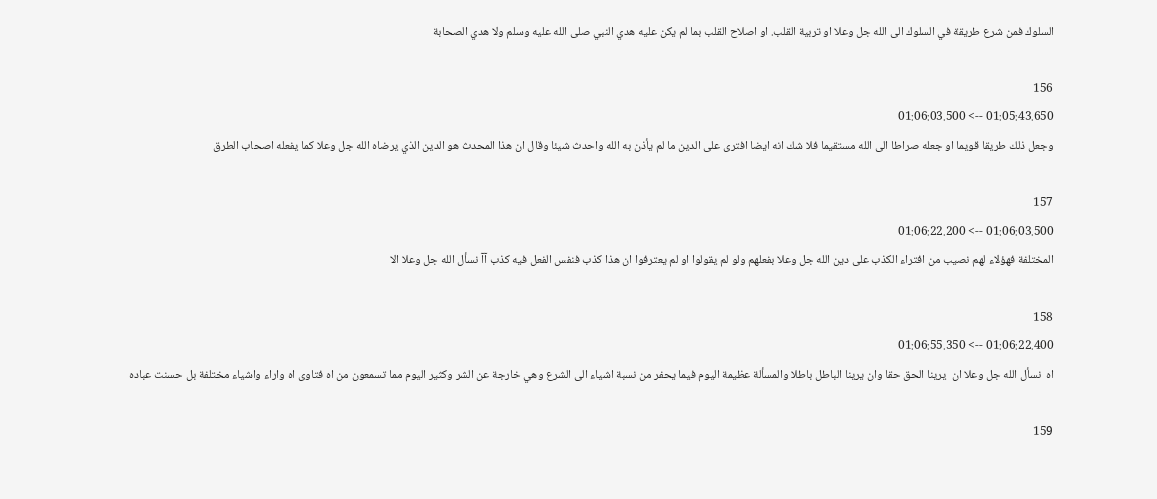السلوك فمن شرع طريقة في السلوك الى الله جل وعلا او تربية القلب. او اصلاح القلب بما لم يكن عليه هدي النبي صلى الله عليه وسلم ولا هدي الصحابة

156
01:05:43.650 --> 01:06:03.500
وجعل ذلك طريقا قويما او جعله صراطا الى الله مستقيما فلا شك انه ايضا افترى على الدين ما لم يأذن به الله واحدث شيئا وقال ان هذا المحدث هو الدين الذي يرضاه الله جل وعلا كما يفعله اصحاب الطرق

157
01:06:03.500 --> 01:06:22.200
المختلفة فهؤلاء لهم نصيب من افتراء الكذب على دين الله جل وعلا بفعلهم ولو لم يقولوا او لم يعترفوا ان هذا كذب فنفس الفعل فيه كذب آآ نسأل الله جل وعلا الا

158
01:06:22.400 --> 01:06:55.350
اه  نسأل الله جل وعلا ان  يرينا الحق حقا وان يرينا الباطل باطلا والمسألة عظيمة اليوم فيما يحفر من نسبة اشياء الى الشرع وهي خارجة عن الشر وكثير اليوم مما تسمعون من اه فتاوى اه واراء واشياء مختلفة بل حسنت عباده

159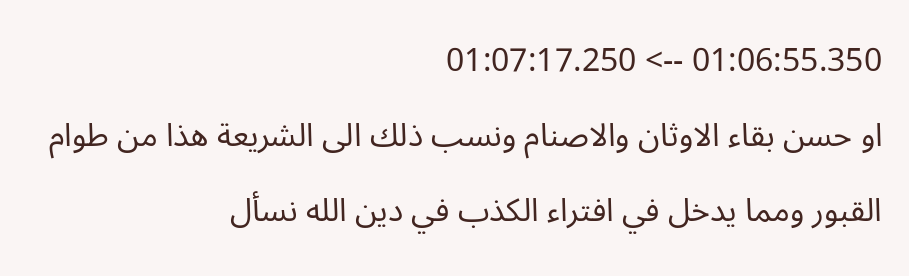01:06:55.350 --> 01:07:17.250
او حسن بقاء الاوثان والاصنام ونسب ذلك الى الشريعة هذا من طوام القبور ومما يدخل في افتراء الكذب في دين الله نسأل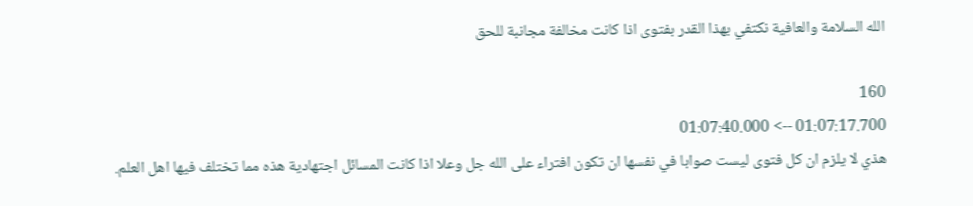الله السلامة والعافية نكتفي بهذا القدر بفتوى اذا كانت مخالفة مجانبة للحق

160
01:07:17.700 --> 01:07:40.000
هذي لا يلزم ان كل فتوى ليست صوابا في نفسها ان تكون افتراء على الله جل وعلا اذا كانت المسائل اجتهادية هذه مما تختلف فيها اهل العلم.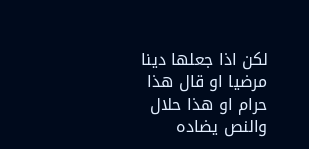لكن اذا جعلها دينا مرضيا او قال هذا حرام او هذا حلال والنص يضاده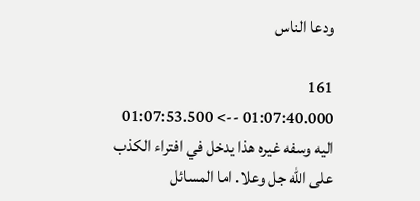ودعا الناس

161
01:07:40.000 --> 01:07:53.500
اليه وسفه غيره هذا يدخل في افتراء الكذب على الله جل وعلا. اما المسائل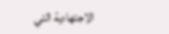الاجتهادية التي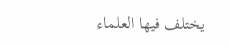يختلف فيها العلماء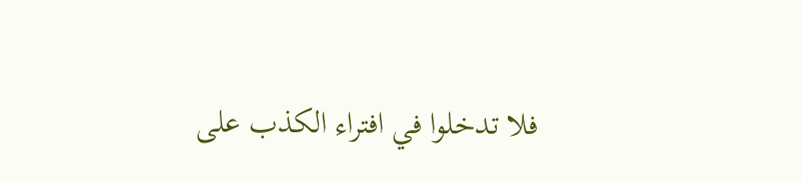فلا تدخلوا في افتراء الكذب على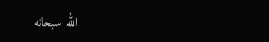الله سبحانه